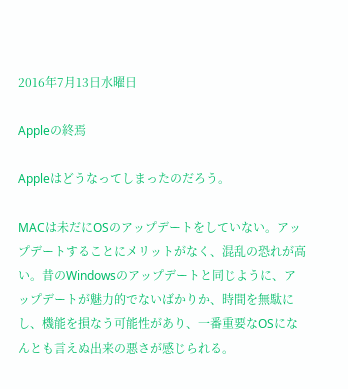2016年7月13日水曜日

Appleの終焉

Appleはどうなってしまったのだろう。

MACは未だにOSのアップデートをしていない。アップデートすることにメリットがなく、混乱の恐れが高い。昔のWindowsのアップデートと同じように、アップデートが魅力的でないばかりか、時間を無駄にし、機能を損なう可能性があり、一番重要なOSになんとも言えぬ出来の悪さが感じられる。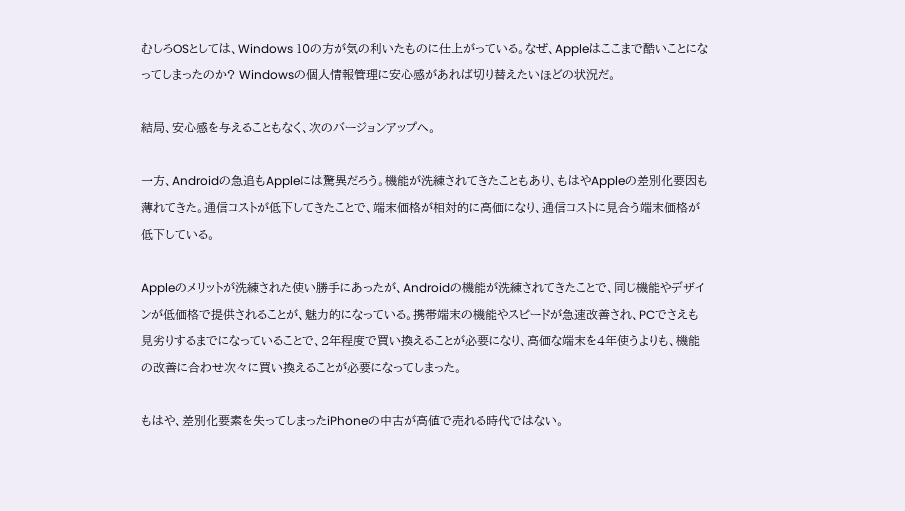むしろOSとしては、Windows 10の方が気の利いたものに仕上がっている。なぜ、Appleはここまで酷いことになってしまったのか? Windowsの個人情報管理に安心感があれば切り替えたいほどの状況だ。

結局、安心感を与えることもなく、次のバージョンアップへ。

一方、Androidの急追もAppleには驚異だろう。機能が洗練されてきたこともあり、もはやAppleの差別化要因も薄れてきた。通信コストが低下してきたことで、端末価格が相対的に高価になり、通信コストに見合う端末価格が低下している。

Appleのメリットが洗練された使い勝手にあったが、Androidの機能が洗練されてきたことで、同じ機能やデザインが低価格で提供されることが、魅力的になっている。携帯端末の機能やスピードが急速改善され、PCでさえも見劣りするまでになっていることで、2年程度で買い換えることが必要になり、高価な端末を4年使うよりも、機能の改善に合わせ次々に買い換えることが必要になってしまった。

もはや、差別化要素を失ってしまったiPhoneの中古が高値で売れる時代ではない。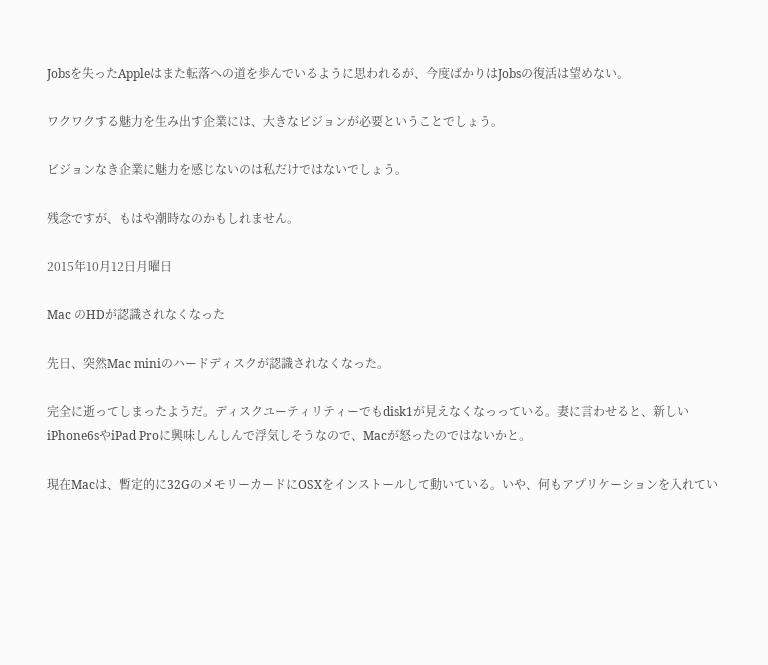Jobsを失ったAppleはまた転落への道を歩んでいるように思われるが、今度ばかりはJobsの復活は望めない。

ワクワクする魅力を生み出す企業には、大きなビジョンが必要ということでしょう。

ビジョンなき企業に魅力を感じないのは私だけではないでしょう。

残念ですが、もはや潮時なのかもしれません。

2015年10月12日月曜日

Mac のHDが認識されなくなった

先日、突然Mac miniのハードディスクが認識されなくなった。

完全に逝ってしまったようだ。ディスクユーティリティーでもdisk1が見えなくなっっている。妻に言わせると、新しいiPhone6sやiPad Proに興味しんしんで浮気しそうなので、Macが怒ったのではないかと。

現在Macは、暫定的に32GのメモリーカードにOSXをインストールして動いている。いや、何もアプリケーションを入れてい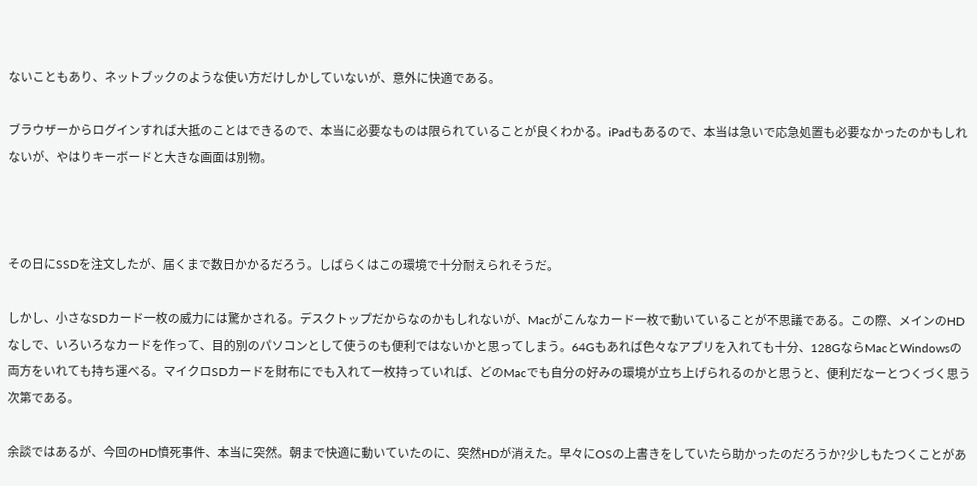ないこともあり、ネットブックのような使い方だけしかしていないが、意外に快適である。

ブラウザーからログインすれば大抵のことはできるので、本当に必要なものは限られていることが良くわかる。iPadもあるので、本当は急いで応急処置も必要なかったのかもしれないが、やはりキーボードと大きな画面は別物。



その日にSSDを注文したが、届くまで数日かかるだろう。しばらくはこの環境で十分耐えられそうだ。

しかし、小さなSDカード一枚の威力には驚かされる。デスクトップだからなのかもしれないが、Macがこんなカード一枚で動いていることが不思議である。この際、メインのHDなしで、いろいろなカードを作って、目的別のパソコンとして使うのも便利ではないかと思ってしまう。64Gもあれば色々なアプリを入れても十分、128GならMacとWindowsの両方をいれても持ち運べる。マイクロSDカードを財布にでも入れて一枚持っていれば、どのMacでも自分の好みの環境が立ち上げられるのかと思うと、便利だなーとつくづく思う次第である。

余談ではあるが、今回のHD憤死事件、本当に突然。朝まで快適に動いていたのに、突然HDが消えた。早々にOSの上書きをしていたら助かったのだろうか?少しもたつくことがあ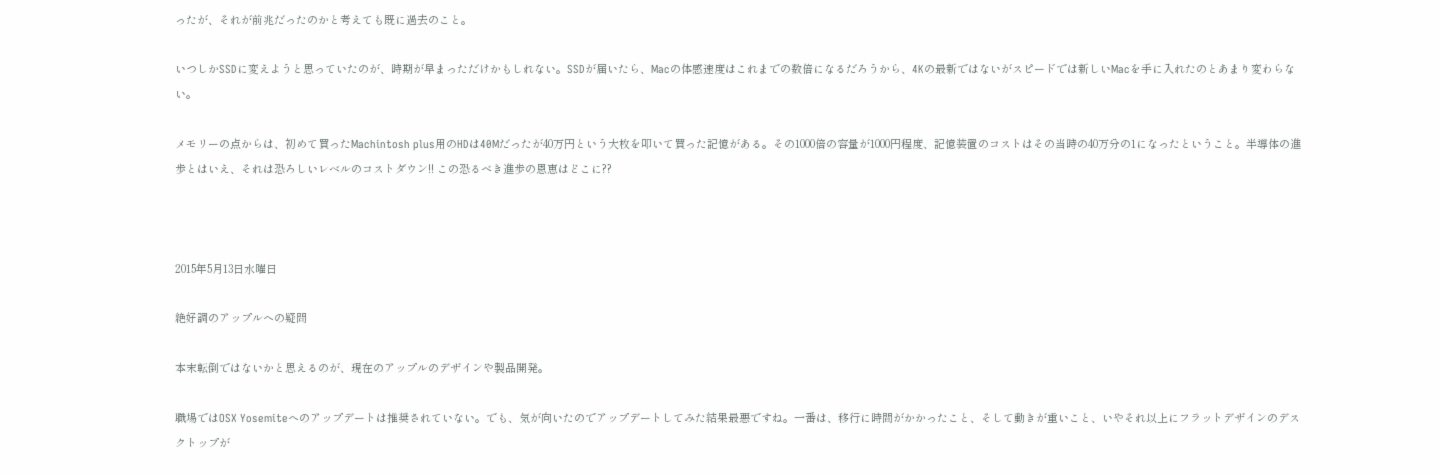ったが、それが前兆だったのかと考えても既に過去のこと。

いつしかSSDに変えようと思っていたのが、時期が早まっただけかもしれない。SSDが届いたら、Macの体感速度はこれまでの数倍になるだろうから、4Kの最新ではないがスピードでは新しいMacを手に入れたのとあまり変わらない。

メモリーの点からは、初めて買ったMachintosh plus用のHDは40Mだったが40万円という大枚を叩いて買った記憶がある。その1000倍の容量が1000円程度、記憶装置のコストはその当時の40万分の1になったということ。半導体の進歩とはいえ、それは恐ろしいレベルのコストダウン!! この恐るべき進歩の恩恵はどこに??



2015年5月13日水曜日

絶好調のアップルへの疑問

本末転倒ではないかと思えるのが、現在のアップルのデザインや製品開発。

職場ではOSX Yosemiteへのアップデートは推奨されていない。でも、気が向いたのでアップデートしてみた結果最悪ですね。一番は、移行に時間がかかったこと、そして動きが重いこと、いやそれ以上にフラットデザインのデスクトップが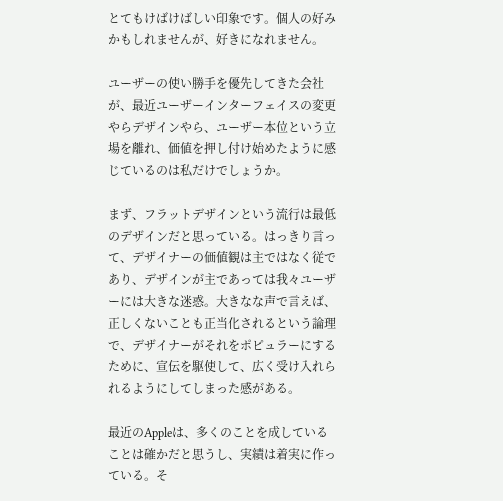とてもけばけばしい印象です。個人の好みかもしれませんが、好きになれません。

ユーザーの使い勝手を優先してきた会社が、最近ユーザーインターフェイスの変更やらデザインやら、ユーザー本位という立場を離れ、価値を押し付け始めたように感じているのは私だけでしょうか。

まず、フラットデザインという流行は最低のデザインだと思っている。はっきり言って、デザイナーの価値観は主ではなく従であり、デザインが主であっては我々ユーザーには大きな迷惑。大きなな声で言えば、正しくないことも正当化されるという論理で、デザイナーがそれをポピュラーにするために、宣伝を駆使して、広く受け入れられるようにしてしまった感がある。

最近のAppleは、多くのことを成していることは確かだと思うし、実績は着実に作っている。そ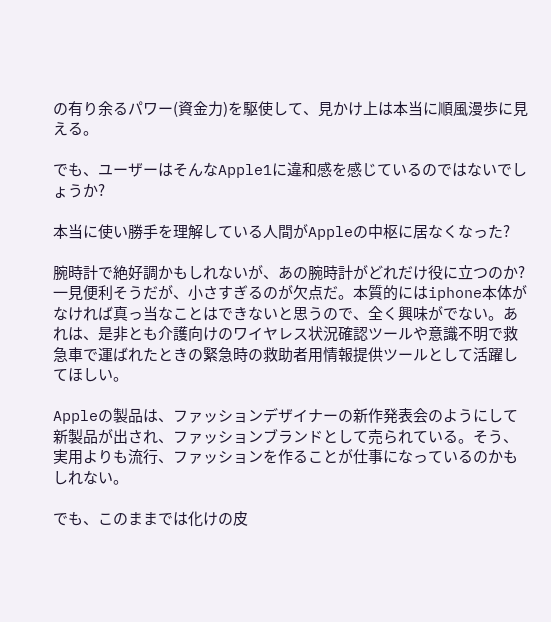の有り余るパワー(資金力)を駆使して、見かけ上は本当に順風漫歩に見える。

でも、ユーザーはそんなApple1に違和感を感じているのではないでしょうか?

本当に使い勝手を理解している人間がAppleの中枢に居なくなった?

腕時計で絶好調かもしれないが、あの腕時計がどれだけ役に立つのか?一見便利そうだが、小さすぎるのが欠点だ。本質的にはiphone本体がなければ真っ当なことはできないと思うので、全く興味がでない。あれは、是非とも介護向けのワイヤレス状況確認ツールや意識不明で救急車で運ばれたときの緊急時の救助者用情報提供ツールとして活躍してほしい。

Appleの製品は、ファッションデザイナーの新作発表会のようにして新製品が出され、ファッションブランドとして売られている。そう、実用よりも流行、ファッションを作ることが仕事になっているのかもしれない。

でも、このままでは化けの皮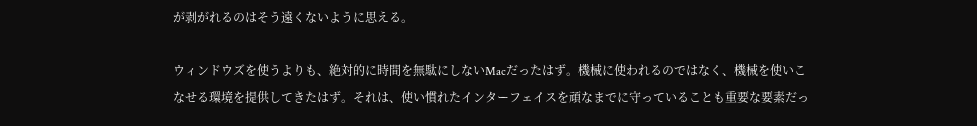が剥がれるのはそう遠くないように思える。

ウィンドウズを使うよりも、絶対的に時間を無駄にしないMacだったはず。機械に使われるのではなく、機械を使いこなせる環境を提供してきたはず。それは、使い慣れたインターフェイスを頑なまでに守っていることも重要な要素だっ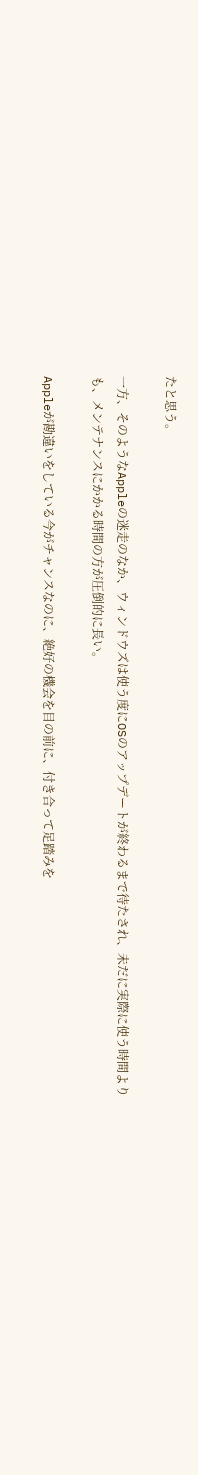たと思う。

一方、そのようなAppleの迷走のなか、ウィンドウズは使う度にOSのアップデートが終わるまで待たされ、未だに実際に使う時間よりも、メンテナンスにかかる時間の方が圧倒的に長い。

Appleが勘違いをしている今がチャンスなのに、絶好の機会を目の前に、付き合って足踏みを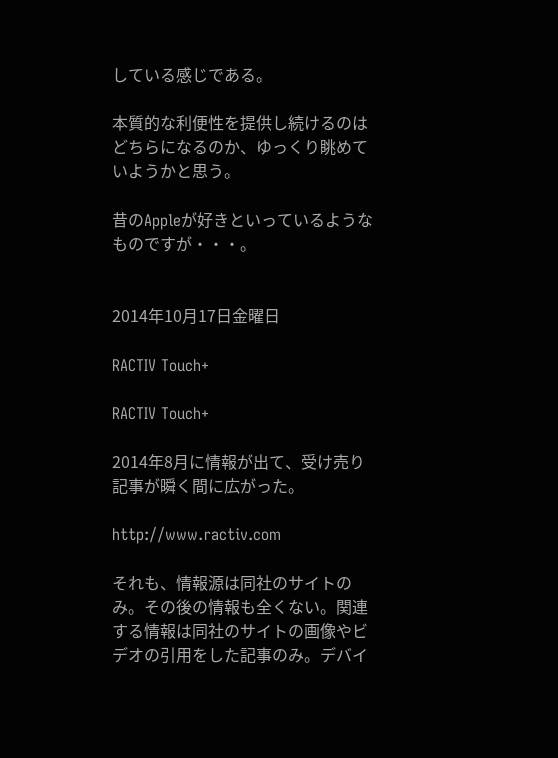している感じである。

本質的な利便性を提供し続けるのはどちらになるのか、ゆっくり眺めていようかと思う。

昔のAppleが好きといっているようなものですが・・・。


2014年10月17日金曜日

RACTIV Touch+

RACTIV Touch+

2014年8月に情報が出て、受け売り記事が瞬く間に広がった。

http://www.ractiv.com

それも、情報源は同社のサイトのみ。その後の情報も全くない。関連する情報は同社のサイトの画像やビデオの引用をした記事のみ。デバイ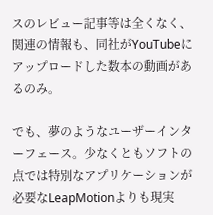スのレビュー記事等は全くなく、関連の情報も、同社がYouTubeにアップロードした数本の動画があるのみ。

でも、夢のようなユーザーインターフェース。少なくともソフトの点では特別なアプリケーションが必要なLeapMotionよりも現実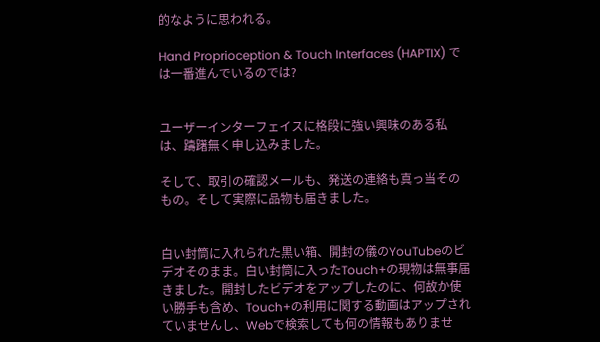的なように思われる。

Hand Proprioception & Touch Interfaces (HAPTIX) では一番進んでいるのでは?


ユーザーインターフェイスに格段に強い興味のある私は、躊躇無く申し込みました。

そして、取引の確認メールも、発送の連絡も真っ当そのもの。そして実際に品物も届きました。


白い封筒に入れられた黒い箱、開封の儀のYouTubeのビデオそのまま。白い封筒に入ったTouch+の現物は無事届きました。開封したビデオをアップしたのに、何故か使い勝手も含め、Touch+の利用に関する動画はアップされていませんし、Webで検索しても何の情報もありませ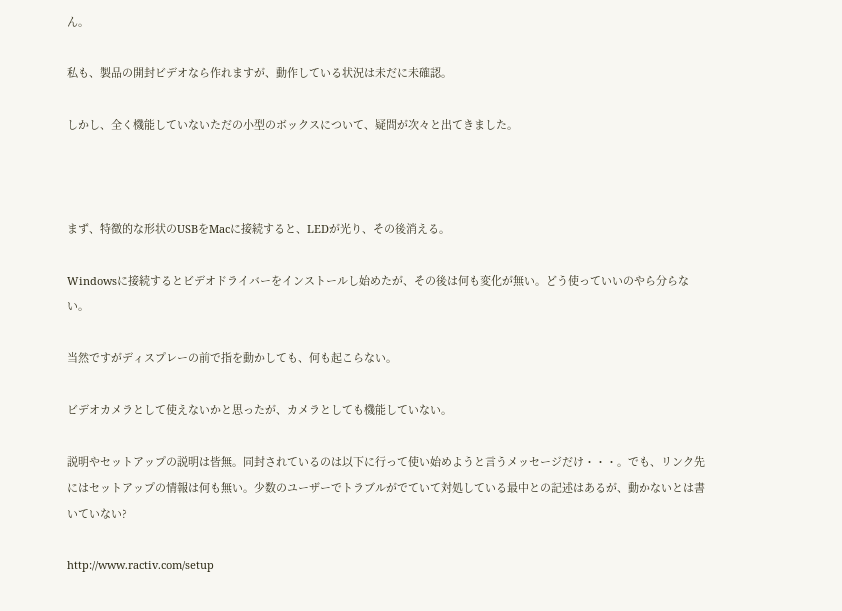ん。

私も、製品の開封ビデオなら作れますが、動作している状況は未だに未確認。

しかし、全く機能していないただの小型のボックスについて、疑問が次々と出てきました。



まず、特徴的な形状のUSBをMacに接続すると、LEDが光り、その後消える。

Windowsに接続するとビデオドライバーをインストールし始めたが、その後は何も変化が無い。どう使っていいのやら分らない。

当然ですがディスプレーの前で指を動かしても、何も起こらない。

ビデオカメラとして使えないかと思ったが、カメラとしても機能していない。

説明やセットアップの説明は皆無。同封されているのは以下に行って使い始めようと言うメッセージだけ・・・。でも、リンク先にはセットアップの情報は何も無い。少数のユーザーでトラブルがでていて対処している最中との記述はあるが、動かないとは書いていない?

http://www.ractiv.com/setup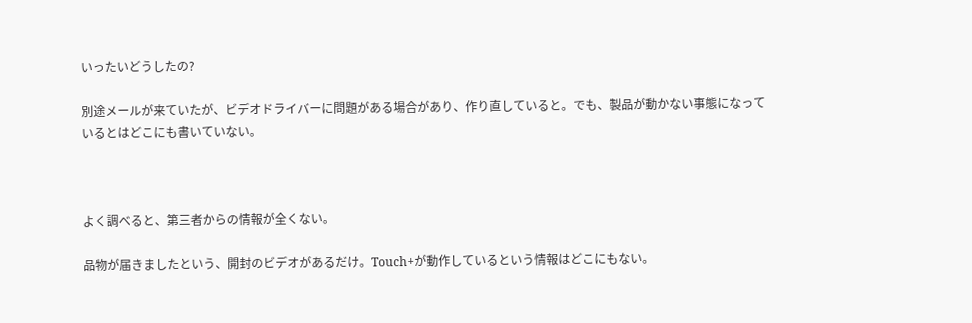いったいどうしたの?

別途メールが来ていたが、ビデオドライバーに問題がある場合があり、作り直していると。でも、製品が動かない事態になっているとはどこにも書いていない。



よく調べると、第三者からの情報が全くない。

品物が届きましたという、開封のビデオがあるだけ。Touch+が動作しているという情報はどこにもない。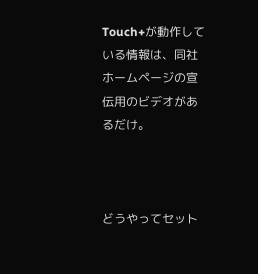Touch+が動作している情報は、同社ホームページの宣伝用のビデオがあるだけ。



どうやってセット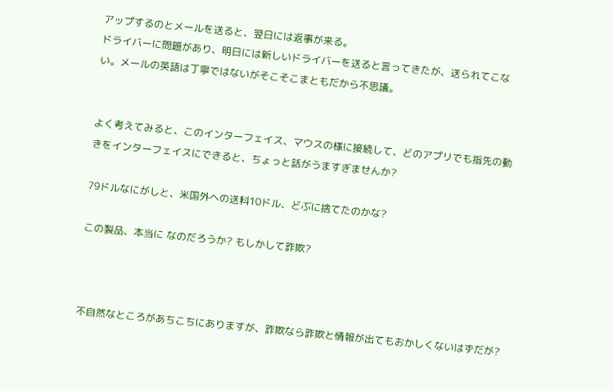アップするのとメールを送ると、翌日には返事が来る。
ドライバーに問題があり、明日には新しいドライバーを送ると言ってきたが、送られてこない。メールの英語は丁寧ではないがそこそこまともだから不思議。


よく考えてみると、このインターフェイス、マウスの様に接続して、どのアプリでも指先の動きをインターフェイスにできると、ちょっと話がうますぎませんか?

79ドルなにがしと、米国外への送料10ドル、どぶに捨てたのかな?

この製品、本当に なのだろうか? もしかして詐欺?



不自然なところがあちこちにありますが、詐欺なら詐欺と情報が出てもおかしくないはずだが?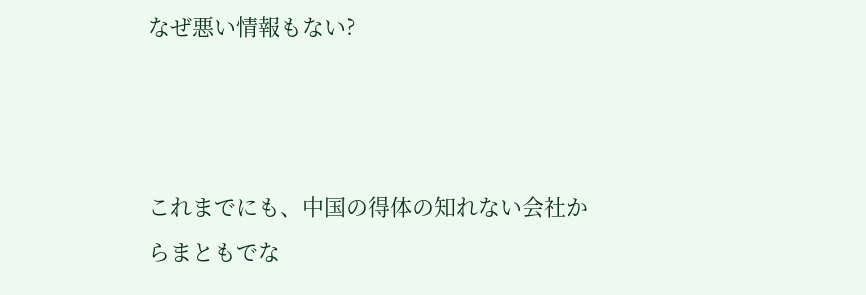なぜ悪い情報もない?



これまでにも、中国の得体の知れない会社からまともでな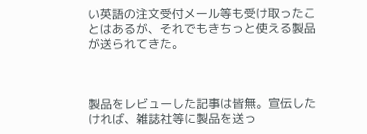い英語の注文受付メール等も受け取ったことはあるが、それでもきちっと使える製品が送られてきた。



製品をレビューした記事は皆無。宣伝したければ、雑誌社等に製品を送っ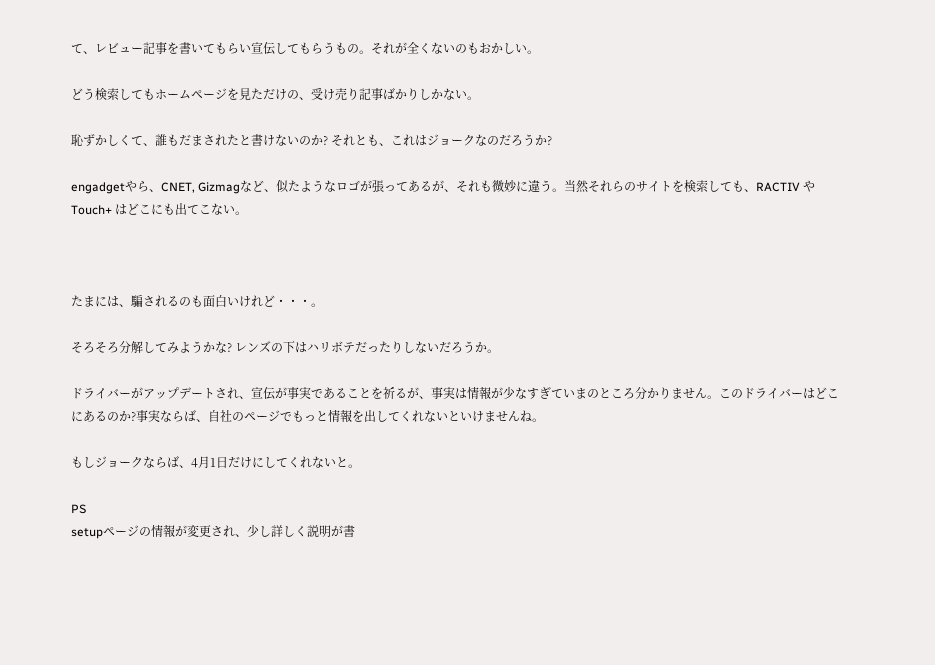て、レビュー記事を書いてもらい宣伝してもらうもの。それが全くないのもおかしい。

どう検索してもホームページを見ただけの、受け売り記事ばかりしかない。

恥ずかしくて、誰もだまされたと書けないのか? それとも、これはジョークなのだろうか?

engadgetやら、CNET, Gizmagなど、似たようなロゴが張ってあるが、それも微妙に違う。当然それらのサイトを検索しても、RACTIV やTouch+ はどこにも出てこない。



たまには、騙されるのも面白いけれど・・・。

そろそろ分解してみようかな? レンズの下はハリボテだったりしないだろうか。

ドライバーがアップデートされ、宣伝が事実であることを祈るが、事実は情報が少なすぎていまのところ分かりません。このドライバーはどこにあるのか?事実ならば、自社のページでもっと情報を出してくれないといけませんね。

もしジョークならば、4月1日だけにしてくれないと。

PS
setupページの情報が変更され、少し詳しく説明が書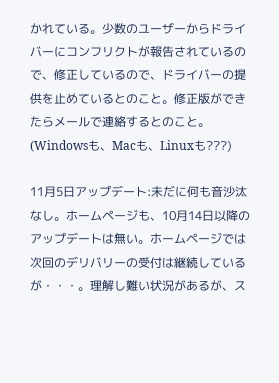かれている。少数のユーザーからドライバーにコンフリクトが報告されているので、修正しているので、ドライバーの提供を止めているとのこと。修正版ができたらメールで連絡するとのこと。(Windowsも、Macも、Linuxも???)

11月5日アップデート:未だに何も音沙汰なし。ホームページも、10月14日以降のアップデートは無い。ホームページでは次回のデリバリーの受付は継続しているが・・・。理解し難い状況があるが、ス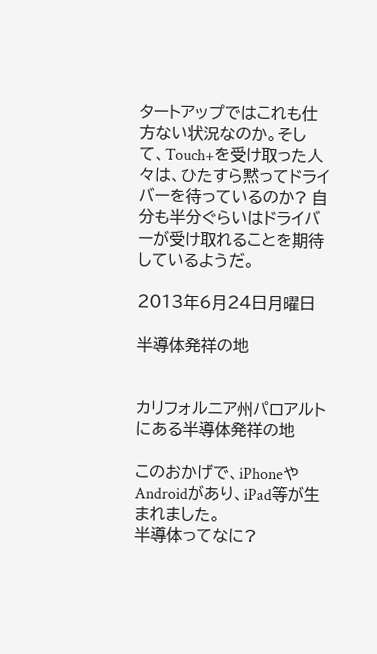タートアップではこれも仕方ない状況なのか。そして、Touch+を受け取った人々は、ひたすら黙ってドライバーを待っているのか? 自分も半分ぐらいはドライバーが受け取れることを期待しているようだ。

2013年6月24日月曜日

半導体発祥の地


カリフォルニア州パロアルトにある半導体発祥の地

このおかげで、iPhoneやAndroidがあり、iPad等が生まれました。
半導体ってなに?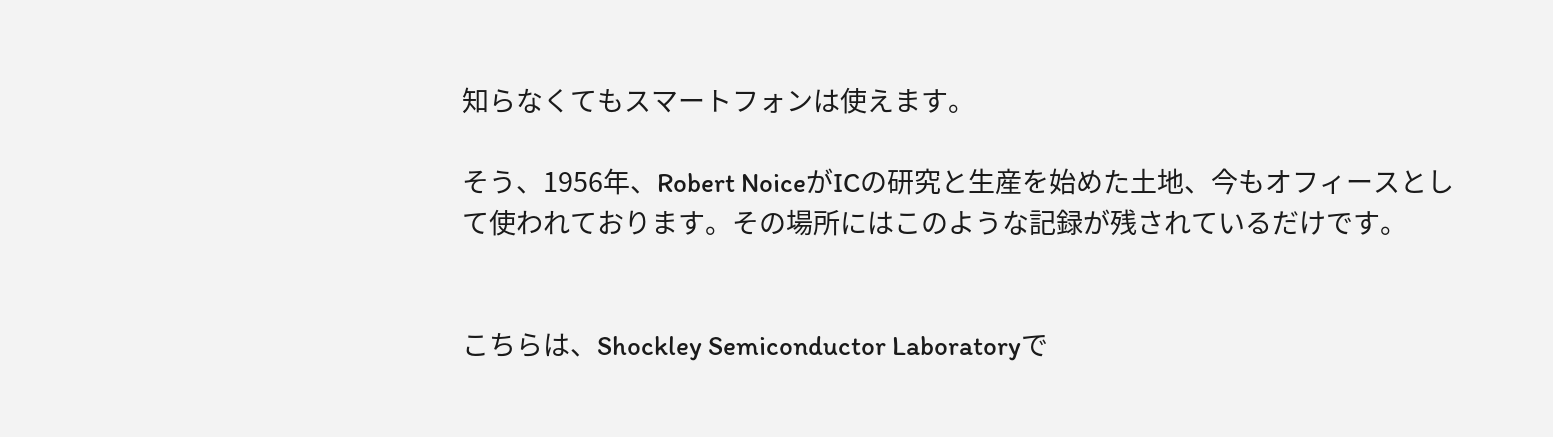知らなくてもスマートフォンは使えます。

そう、1956年、Robert NoiceがICの研究と生産を始めた土地、今もオフィースとして使われております。その場所にはこのような記録が残されているだけです。


こちらは、Shockley Semiconductor Laboratoryで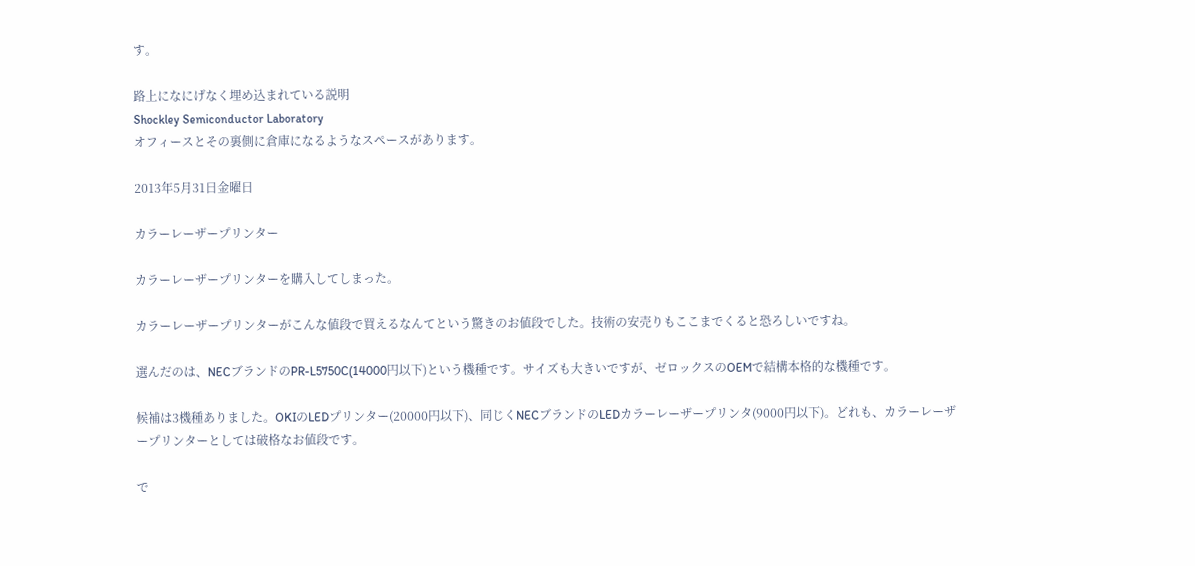す。

路上になにげなく埋め込まれている説明
Shockley Semiconductor Laboratory
オフィースとその裏側に倉庫になるようなスペースがあります。

2013年5月31日金曜日

カラーレーザープリンター

カラーレーザープリンターを購入してしまった。

カラーレーザープリンターがこんな値段で買えるなんてという驚きのお値段でした。技術の安売りもここまでくると恐ろしいですね。

選んだのは、NECブランドのPR-L5750C(14000円以下)という機種です。サイズも大きいですが、ゼロックスのOEMで結構本格的な機種です。

候補は3機種ありました。OKIのLEDプリンター(20000円以下)、同じくNECブランドのLEDカラーレーザープリンタ(9000円以下)。どれも、カラーレーザープリンターとしては破格なお値段です。

で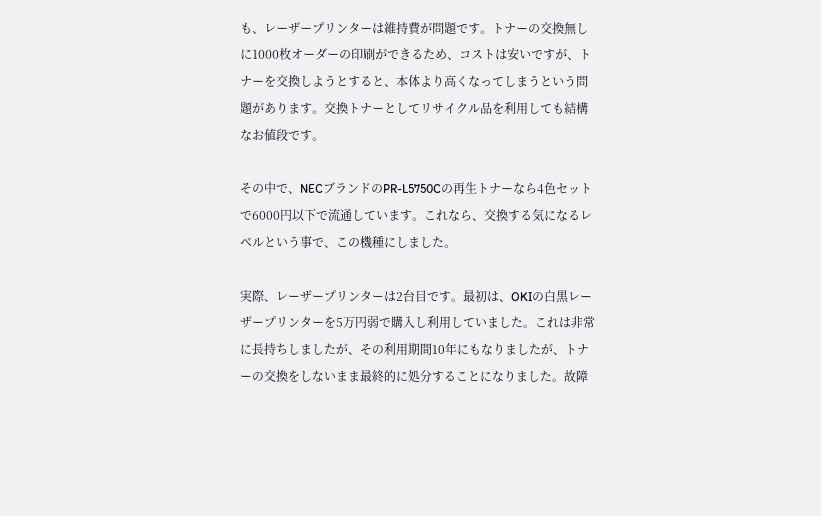も、レーザープリンターは維持費が問題です。トナーの交換無しに1000枚オーダーの印刷ができるため、コストは安いですが、トナーを交換しようとすると、本体より高くなってしまうという問題があります。交換トナーとしてリサイクル品を利用しても結構なお値段です。

その中で、NECブランドのPR-L5750Cの再生トナーなら4色セットで6000円以下で流通しています。これなら、交換する気になるレベルという事で、この機種にしました。

実際、レーザープリンターは2台目です。最初は、OKIの白黒レーザープリンターを5万円弱で購入し利用していました。これは非常に長持ちしましたが、その利用期間10年にもなりましたが、トナーの交換をしないまま最終的に処分することになりました。故障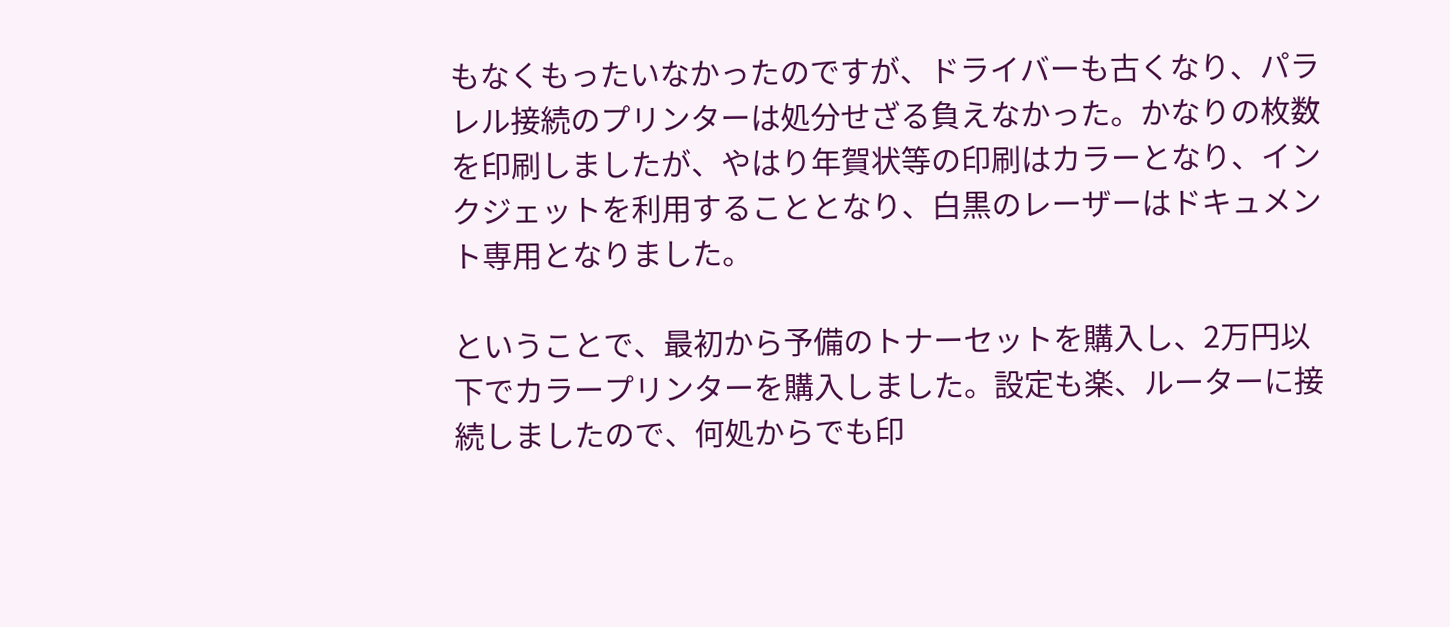もなくもったいなかったのですが、ドライバーも古くなり、パラレル接続のプリンターは処分せざる負えなかった。かなりの枚数を印刷しましたが、やはり年賀状等の印刷はカラーとなり、インクジェットを利用することとなり、白黒のレーザーはドキュメント専用となりました。

ということで、最初から予備のトナーセットを購入し、2万円以下でカラープリンターを購入しました。設定も楽、ルーターに接続しましたので、何処からでも印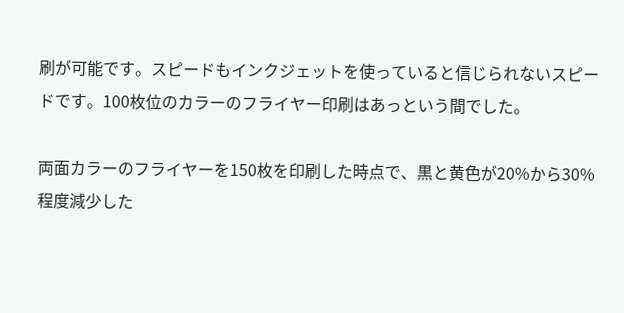刷が可能です。スピードもインクジェットを使っていると信じられないスピードです。100枚位のカラーのフライヤー印刷はあっという間でした。

両面カラーのフライヤーを150枚を印刷した時点で、黒と黄色が20%から30%程度減少した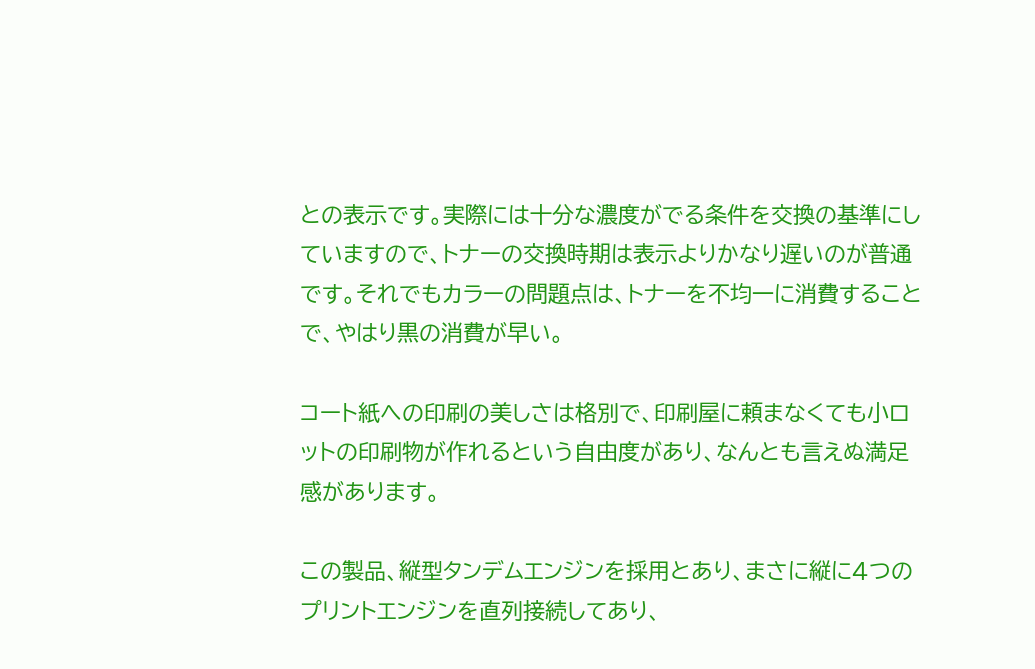との表示です。実際には十分な濃度がでる条件を交換の基準にしていますので、トナーの交換時期は表示よりかなり遅いのが普通です。それでもカラーの問題点は、トナーを不均一に消費することで、やはり黒の消費が早い。

コート紙への印刷の美しさは格別で、印刷屋に頼まなくても小ロットの印刷物が作れるという自由度があり、なんとも言えぬ満足感があります。

この製品、縦型タンデムエンジンを採用とあり、まさに縦に4つのプリントエンジンを直列接続してあり、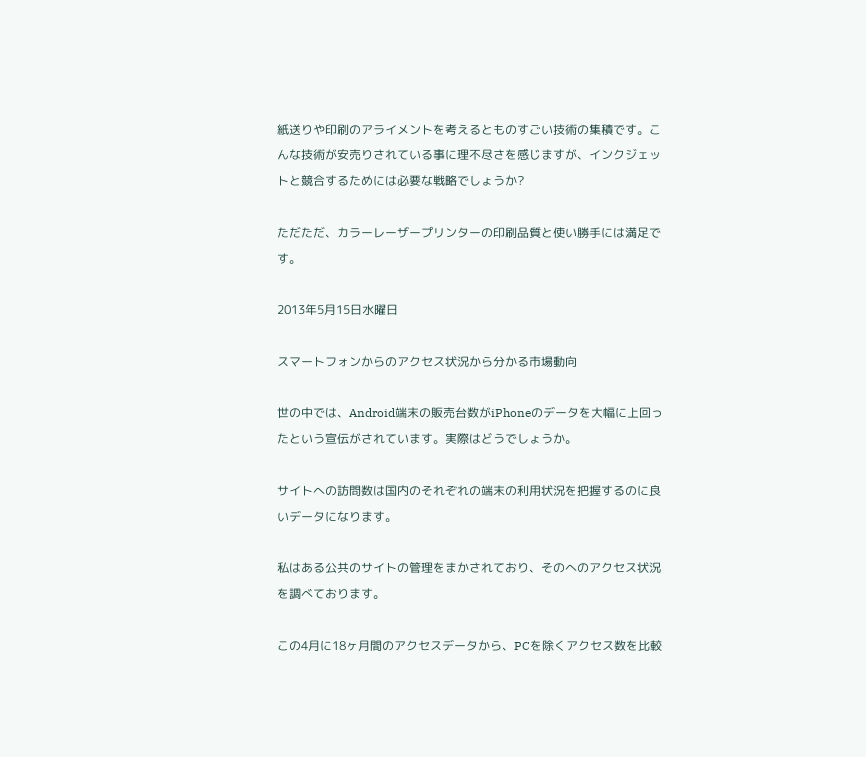紙送りや印刷のアライメントを考えるとものすごい技術の集積です。こんな技術が安売りされている事に理不尽さを感じますが、インクジェットと競合するためには必要な戦略でしょうか?

ただただ、カラーレーザープリンターの印刷品質と使い勝手には満足です。

2013年5月15日水曜日

スマートフォンからのアクセス状況から分かる市場動向

世の中では、Android端末の販売台数がiPhoneのデータを大幅に上回ったという宣伝がされています。実際はどうでしょうか。

サイトへの訪問数は国内のそれぞれの端末の利用状況を把握するのに良いデータになります。

私はある公共のサイトの管理をまかされており、そのへのアクセス状況を調べております。

この4月に18ヶ月間のアクセスデータから、PCを除くアクセス数を比較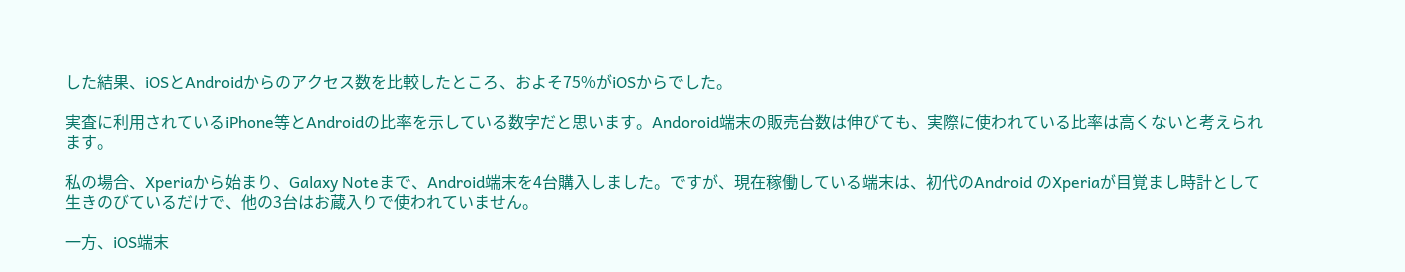した結果、iOSとAndroidからのアクセス数を比較したところ、およそ75%がiOSからでした。

実査に利用されているiPhone等とAndroidの比率を示している数字だと思います。Andoroid端末の販売台数は伸びても、実際に使われている比率は高くないと考えられます。

私の場合、Xperiaから始まり、Galaxy Noteまで、Android端末を4台購入しました。ですが、現在稼働している端末は、初代のAndroid のXperiaが目覚まし時計として生きのびているだけで、他の3台はお蔵入りで使われていません。

一方、iOS端末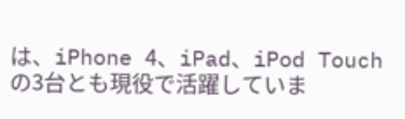は、iPhone 4、iPad、iPod Touchの3台とも現役で活躍していま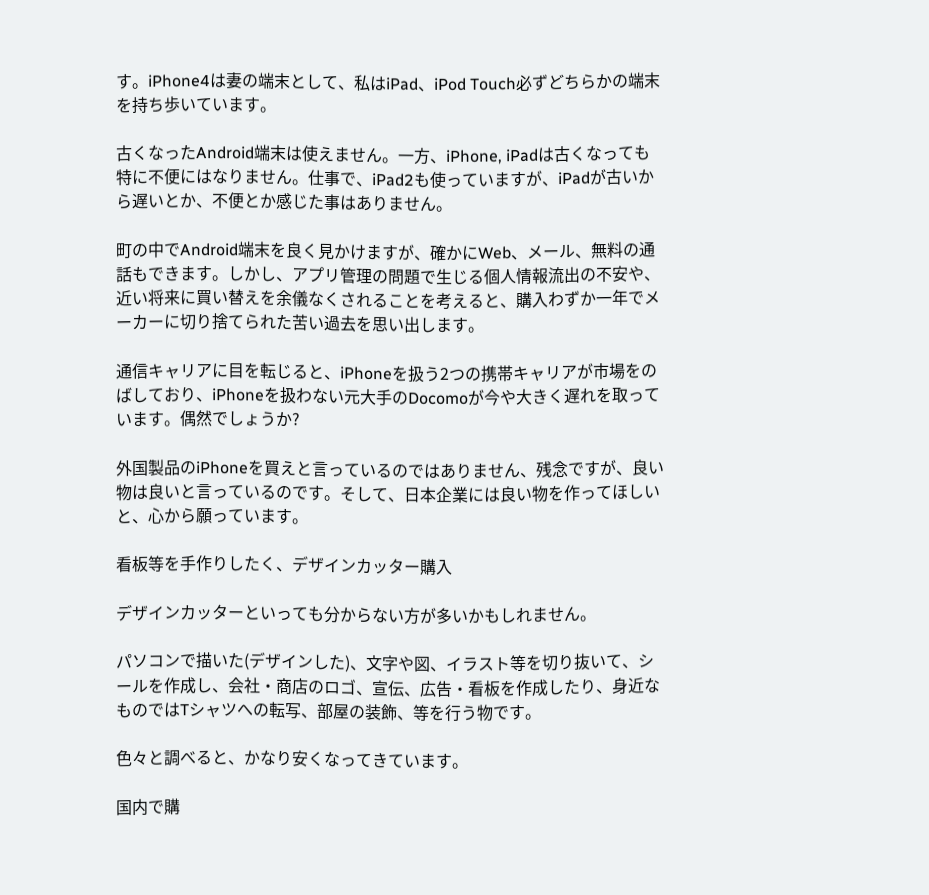す。iPhone4は妻の端末として、私はiPad、iPod Touch必ずどちらかの端末を持ち歩いています。

古くなったAndroid端末は使えません。一方、iPhone, iPadは古くなっても特に不便にはなりません。仕事で、iPad2も使っていますが、iPadが古いから遅いとか、不便とか感じた事はありません。

町の中でAndroid端末を良く見かけますが、確かにWeb、メール、無料の通話もできます。しかし、アプリ管理の問題で生じる個人情報流出の不安や、近い将来に買い替えを余儀なくされることを考えると、購入わずか一年でメーカーに切り捨てられた苦い過去を思い出します。

通信キャリアに目を転じると、iPhoneを扱う2つの携帯キャリアが市場をのばしており、iPhoneを扱わない元大手のDocomoが今や大きく遅れを取っています。偶然でしょうか?

外国製品のiPhoneを買えと言っているのではありません、残念ですが、良い物は良いと言っているのです。そして、日本企業には良い物を作ってほしいと、心から願っています。

看板等を手作りしたく、デザインカッター購入

デザインカッターといっても分からない方が多いかもしれません。

パソコンで描いた(デザインした)、文字や図、イラスト等を切り抜いて、シールを作成し、会社・商店のロゴ、宣伝、広告・看板を作成したり、身近なものではTシャツへの転写、部屋の装飾、等を行う物です。

色々と調べると、かなり安くなってきています。

国内で購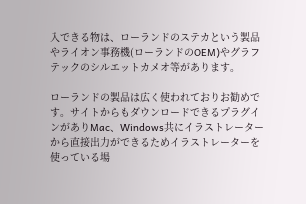入できる物は、ローランドのステカという製品やライオン事務機(ローランドのOEM)やグラフテックのシルエットカメオ等があります。

ローランドの製品は広く使われておりお勧めです。サイトからもダウンロードできるプラグインがありMac、Windows共にイラストレーターから直接出力ができるためイラストレーターを使っている場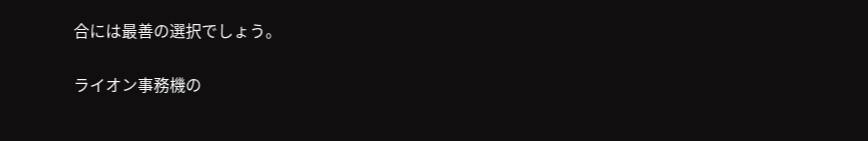合には最善の選択でしょう。

ライオン事務機の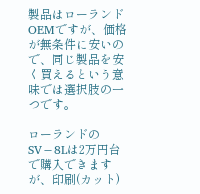製品はローランドOEMですが、価格が無条件に安いので、同じ製品を安く買えるという意味では選択肢の一つです。

ローランドのSV−8Lは2万円台で購入できますが、印刷(カット)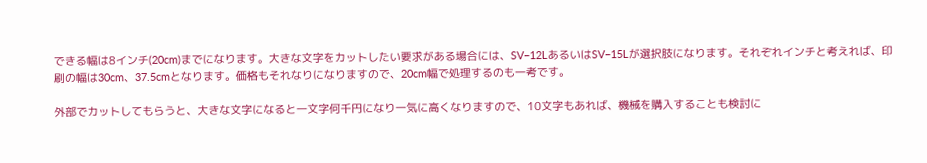できる幅は8インチ(20cm)までになります。大きな文字をカットしたい要求がある場合には、SV−12LあるいはSV−15Lが選択肢になります。それぞれインチと考えれば、印刷の幅は30cm、37.5cmとなります。価格もそれなりになりますので、20cm幅で処理するのも一考です。

外部でカットしてもらうと、大きな文字になると一文字何千円になり一気に高くなりますので、10文字もあれば、機械を購入することも検討に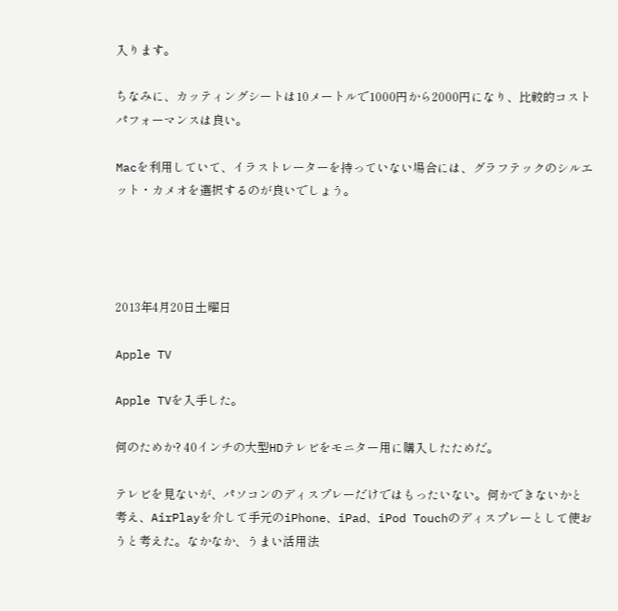入ります。

ちなみに、カッティングシートは10メートルで1000円から2000円になり、比較的コストパフォーマンスは良い。

Macを利用していて、イラストレーターを持っていない場合には、グラフテックのシルエット・カメオを選択するのが良いでしょう。




2013年4月20日土曜日

Apple TV

Apple TVを入手した。

何のためか? 40インチの大型HDテレビをモニター用に購入したためだ。

テレビを見ないが、パソコンのディスプレーだけではもったいない。何かできないかと考え、AirPlayを介して手元のiPhone、iPad、iPod Touchのディスプレーとして使おうと考えた。なかなか、うまい活用法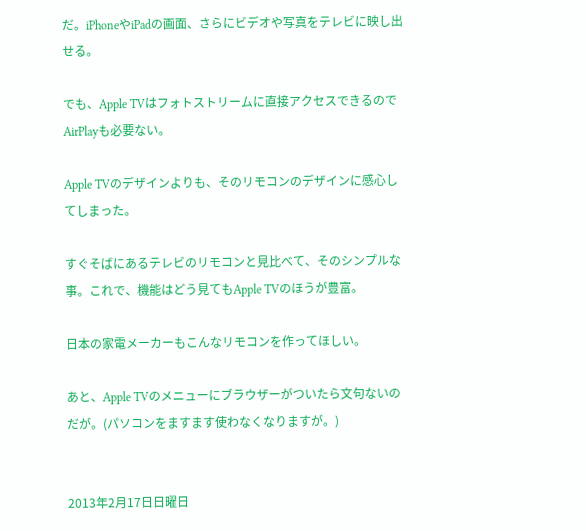だ。iPhoneやiPadの画面、さらにビデオや写真をテレビに映し出せる。

でも、Apple TVはフォトストリームに直接アクセスできるのでAirPlayも必要ない。

Apple TVのデザインよりも、そのリモコンのデザインに感心してしまった。

すぐそばにあるテレビのリモコンと見比べて、そのシンプルな事。これで、機能はどう見てもApple TVのほうが豊富。

日本の家電メーカーもこんなリモコンを作ってほしい。

あと、Apple TVのメニューにブラウザーがついたら文句ないのだが。(パソコンをますます使わなくなりますが。)


2013年2月17日日曜日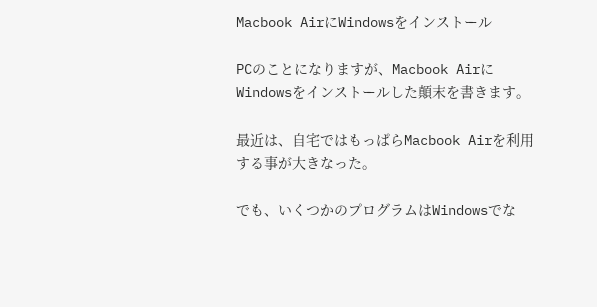Macbook AirにWindowsをインストール

PCのことになりますが、Macbook AirにWindowsをインストールした顛末を書きます。

最近は、自宅ではもっぱらMacbook Airを利用する事が大きなった。

でも、いくつかのプログラムはWindowsでな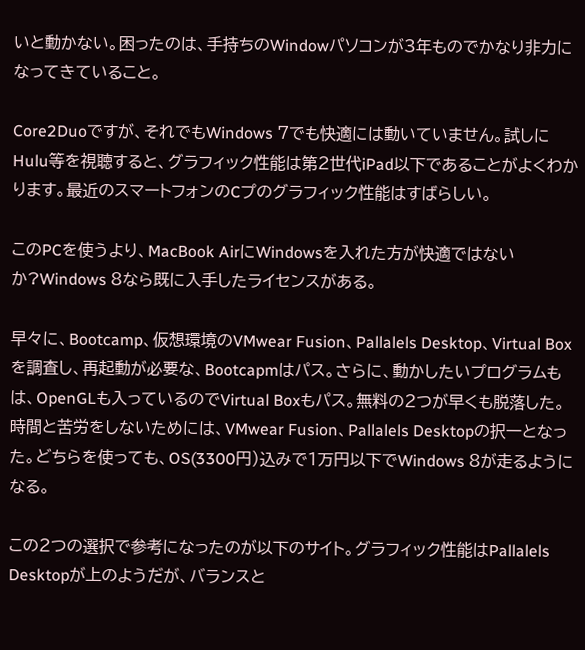いと動かない。困ったのは、手持ちのWindowパソコンが3年ものでかなり非力になってきていること。

Core2Duoですが、それでもWindows 7でも快適には動いていません。試しにHulu等を視聴すると、グラフィック性能は第2世代iPad以下であることがよくわかります。最近のスマートフォンのCプのグラフィック性能はすばらしい。

このPCを使うより、MacBook AirにWindowsを入れた方が快適ではないか?Windows 8なら既に入手したライセンスがある。

早々に、Bootcamp、仮想環境のVMwear Fusion、Pallalels Desktop、Virtual Boxを調査し、再起動が必要な、Bootcapmはパス。さらに、動かしたいプログラムもは、OpenGLも入っているのでVirtual Boxもパス。無料の2つが早くも脱落した。時間と苦労をしないためには、VMwear Fusion、Pallalels Desktopの択一となった。どちらを使っても、OS(3300円)込みで1万円以下でWindows 8が走るようになる。

この2つの選択で参考になったのが以下のサイト。グラフィック性能はPallalels Desktopが上のようだが、バランスと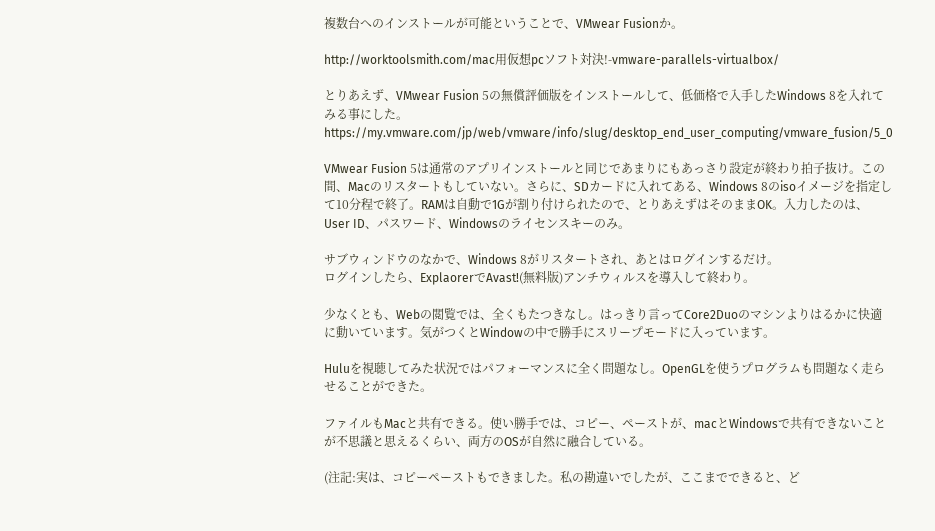複数台へのインストールが可能ということで、VMwear Fusionか。

http://worktoolsmith.com/mac用仮想pcソフト対決!-vmware-parallels-virtualbox/

とりあえず、VMwear Fusion 5の無償評価版をインストールして、低価格で入手したWindows 8を入れてみる事にした。
https://my.vmware.com/jp/web/vmware/info/slug/desktop_end_user_computing/vmware_fusion/5_0

VMwear Fusion 5は通常のアプリインストールと同じであまりにもあっさり設定が終わり拍子抜け。この間、Macのリスタートもしていない。さらに、SDカードに入れてある、Windows 8のisoイメージを指定して10分程で終了。RAMは自動で1Gが割り付けられたので、とりあえずはそのままOK。入力したのは、User ID、パスワード、Windowsのライセンスキーのみ。

サブウィンドウのなかで、Windows 8がリスタートされ、あとはログインするだけ。
ログインしたら、ExplaorerでAvast!(無料版)アンチウィルスを導入して終わり。

少なくとも、Webの閲覧では、全くもたつきなし。はっきり言ってCore2Duoのマシンよりはるかに快適に動いています。気がつくとWindowの中で勝手にスリープモードに入っています。

Huluを視聴してみた状況ではパフォーマンスに全く問題なし。OpenGLを使うプログラムも問題なく走らせることができた。

ファイルもMacと共有できる。使い勝手では、コピー、ペーストが、macとWindowsで共有できないことが不思議と思えるくらい、両方のOSが自然に融合している。

(注記:実は、コピーペーストもできました。私の勘違いでしたが、ここまでできると、ど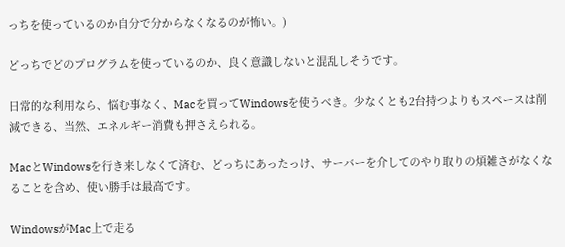っちを使っているのか自分で分からなくなるのが怖い。)

どっちでどのプログラムを使っているのか、良く意識しないと混乱しそうです。

日常的な利用なら、悩む事なく、Macを買ってWindowsを使うべき。少なくとも2台持つよりもスペースは削減できる、当然、エネルギー消費も押さえられる。

MacとWindowsを行き来しなくて済む、どっちにあったっけ、サーバーを介してのやり取りの煩雑さがなくなることを含め、使い勝手は最高です。

WindowsがMac上で走る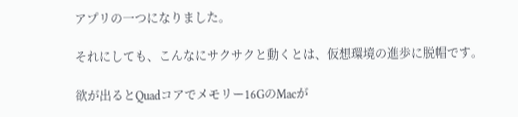アプリの一つになりました。

それにしても、こんなにサクサクと動くとは、仮想環境の進歩に脱帽です。

欲が出るとQuadコアでメモリー16GのMacが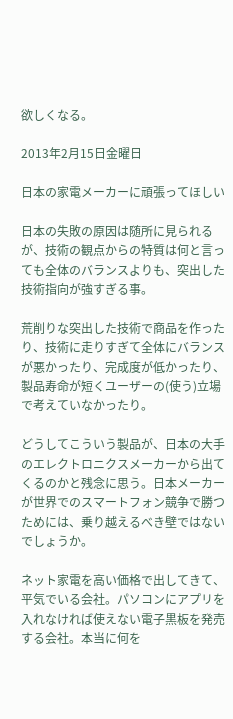欲しくなる。

2013年2月15日金曜日

日本の家電メーカーに頑張ってほしい

日本の失敗の原因は随所に見られるが、技術の観点からの特質は何と言っても全体のバランスよりも、突出した技術指向が強すぎる事。

荒削りな突出した技術で商品を作ったり、技術に走りすぎて全体にバランスが悪かったり、完成度が低かったり、製品寿命が短くユーザーの(使う)立場で考えていなかったり。

どうしてこういう製品が、日本の大手のエレクトロニクスメーカーから出てくるのかと残念に思う。日本メーカーが世界でのスマートフォン競争で勝つためには、乗り越えるべき壁ではないでしょうか。

ネット家電を高い価格で出してきて、平気でいる会社。パソコンにアプリを入れなければ使えない電子黒板を発売する会社。本当に何を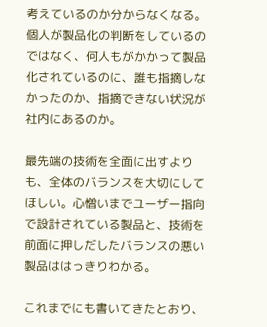考えているのか分からなくなる。個人が製品化の判断をしているのではなく、何人もがかかって製品化されているのに、誰も指摘しなかったのか、指摘できない状況が社内にあるのか。

最先端の技術を全面に出すよりも、全体のバランスを大切にしてほしい。心憎いまでユーザー指向で設計されている製品と、技術を前面に押しだしたバランスの悪い製品ははっきりわかる。

これまでにも書いてきたとおり、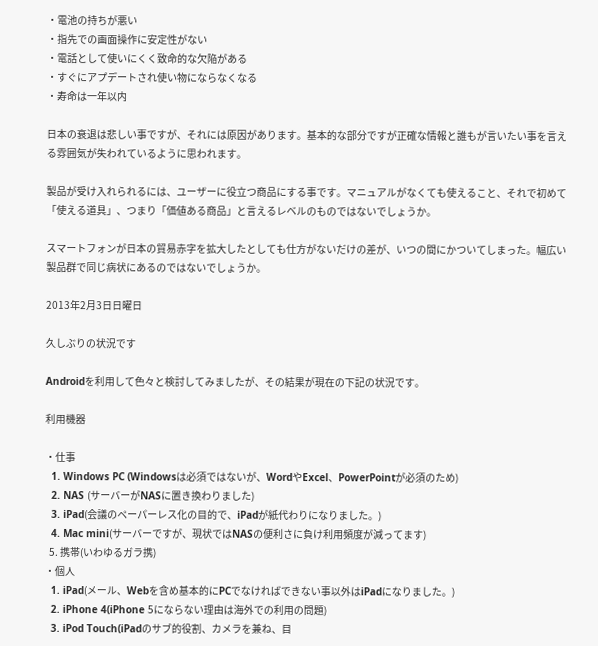・電池の持ちが悪い
・指先での画面操作に安定性がない
・電話として使いにくく致命的な欠陥がある
・すぐにアプデートされ使い物にならなくなる
・寿命は一年以内

日本の衰退は悲しい事ですが、それには原因があります。基本的な部分ですが正確な情報と誰もが言いたい事を言える雰囲気が失われているように思われます。

製品が受け入れられるには、ユーザーに役立つ商品にする事です。マニュアルがなくても使えること、それで初めて「使える道具」、つまり「価値ある商品」と言えるレベルのものではないでしょうか。

スマートフォンが日本の貿易赤字を拡大したとしても仕方がないだけの差が、いつの間にかついてしまった。幅広い製品群で同じ病状にあるのではないでしょうか。

2013年2月3日日曜日

久しぶりの状況です

Androidを利用して色々と検討してみましたが、その結果が現在の下記の状況です。

利用機器

・仕事
  1. Windows PC (Windowsは必須ではないが、WordやExcel、PowerPointが必須のため)
  2. NAS (サーバーがNASに置き換わりました)
  3. iPad(会議のペーパーレス化の目的で、iPadが紙代わりになりました。)
  4. Mac mini(サーバーですが、現状ではNASの便利さに負け利用頻度が減ってます)
  5. 携帯(いわゆるガラ携)
・個人
  1. iPad(メール、Webを含め基本的にPCでなければできない事以外はiPadになりました。)
  2. iPhone 4(iPhone 5にならない理由は海外での利用の問題)
  3. iPod Touch(iPadのサブ的役割、カメラを兼ね、目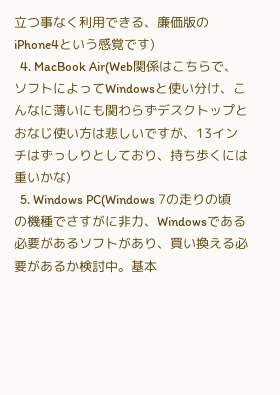立つ事なく利用できる、廉価版のiPhone4という感覚です)
  4. MacBook Air(Web関係はこちらで、ソフトによってWindowsと使い分け、こんなに薄いにも関わらずデスクトップとおなじ使い方は悲しいですが、13インチはずっしりとしており、持ち歩くには重いかな)
  5. Windows PC(Windows 7の走りの頃の機種でさすがに非力、Windowsである必要があるソフトがあり、買い換える必要があるか検討中。基本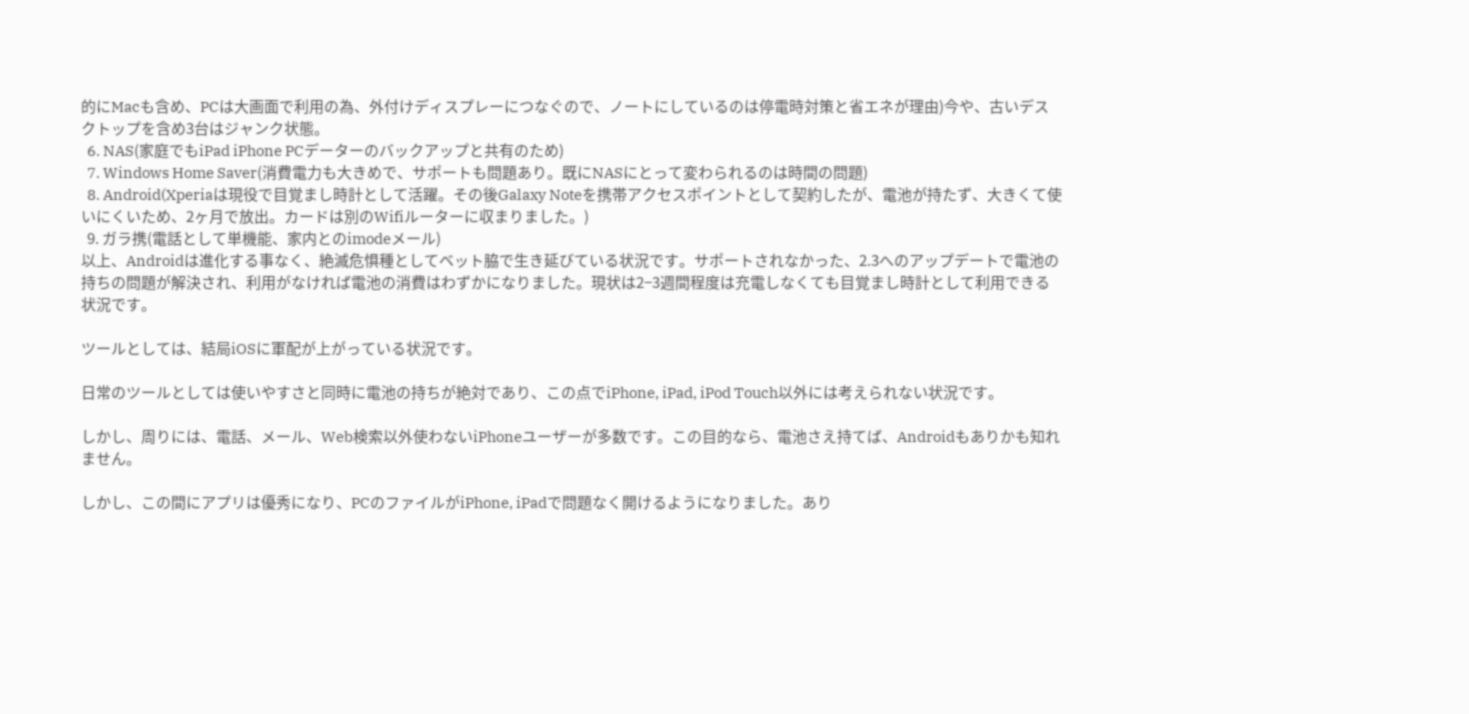的にMacも含め、PCは大画面で利用の為、外付けディスプレーにつなぐので、ノートにしているのは停電時対策と省エネが理由)今や、古いデスクトップを含め3台はジャンク状態。
  6. NAS(家庭でもiPad iPhone PCデーターのバックアップと共有のため)
  7. Windows Home Saver(消費電力も大きめで、サポートも問題あり。既にNASにとって変わられるのは時間の問題)
  8. Android(Xperiaは現役で目覚まし時計として活躍。その後Galaxy Noteを携帯アクセスポイントとして契約したが、電池が持たず、大きくて使いにくいため、2ヶ月で放出。カードは別のWifiルーターに収まりました。)
  9. ガラ携(電話として単機能、家内とのimodeメール)
以上、Androidは進化する事なく、絶滅危惧種としてベット脇で生き延びている状況です。サポートされなかった、2.3へのアップデートで電池の持ちの問題が解決され、利用がなければ電池の消費はわずかになりました。現状は2−3週間程度は充電しなくても目覚まし時計として利用できる状況です。

ツールとしては、結局iOSに軍配が上がっている状況です。

日常のツールとしては使いやすさと同時に電池の持ちが絶対であり、この点でiPhone, iPad, iPod Touch以外には考えられない状況です。

しかし、周りには、電話、メール、Web検索以外使わないiPhoneユーザーが多数です。この目的なら、電池さえ持てば、Androidもありかも知れません。

しかし、この間にアプリは優秀になり、PCのファイルがiPhone, iPadで問題なく開けるようになりました。あり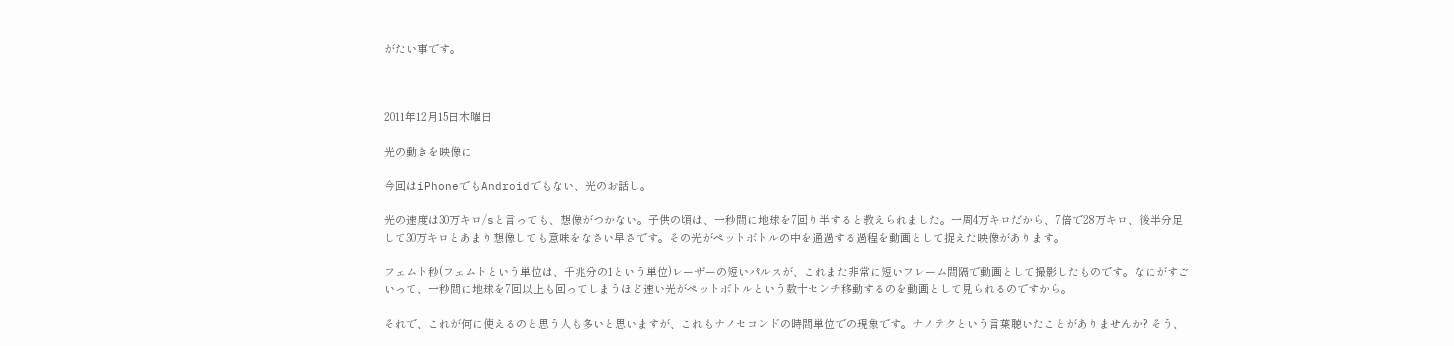がたい事です。



2011年12月15日木曜日

光の動きを映像に

今回はiPhoneでもAndroidでもない、光のお話し。

光の速度は30万キロ/sと言っても、想像がつかない。子供の頃は、一秒間に地球を7回り半すると教えられました。一周4万キロだから、7倍で28万キロ、後半分足して30万キロとあまり想像しても意味をなさい早さです。その光がペットボトルの中を通過する過程を動画として捉えた映像があります。

フェムト秒(フェムトという単位は、千兆分の1という単位)レーザーの短いパルスが、これまた非常に短いフレーム間隔で動画として撮影したものです。なにがすごいって、一秒間に地球を7回以上も回ってしまうほど速い光がペットボトルという数十センチ移動するのを動画として見られるのですから。

それで、これが何に使えるのと思う人も多いと思いますが、これもナノセコンドの時間単位での現象です。ナノテクという言葉聴いたことがありませんか? そう、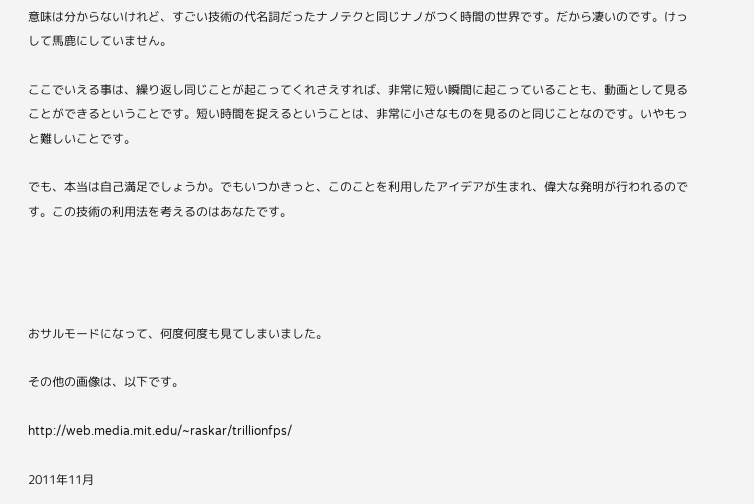意味は分からないけれど、すごい技術の代名詞だったナノテクと同じナノがつく時間の世界です。だから凄いのです。けっして馬鹿にしていません。

ここでいえる事は、繰り返し同じことが起こってくれさえすれば、非常に短い瞬間に起こっていることも、動画として見ることができるということです。短い時間を捉えるということは、非常に小さなものを見るのと同じことなのです。いやもっと難しいことです。

でも、本当は自己満足でしょうか。でもいつかきっと、このことを利用したアイデアが生まれ、偉大な発明が行われるのです。この技術の利用法を考えるのはあなたです。




おサルモードになって、何度何度も見てしまいました。

その他の画像は、以下です。

http://web.media.mit.edu/~raskar/trillionfps/

2011年11月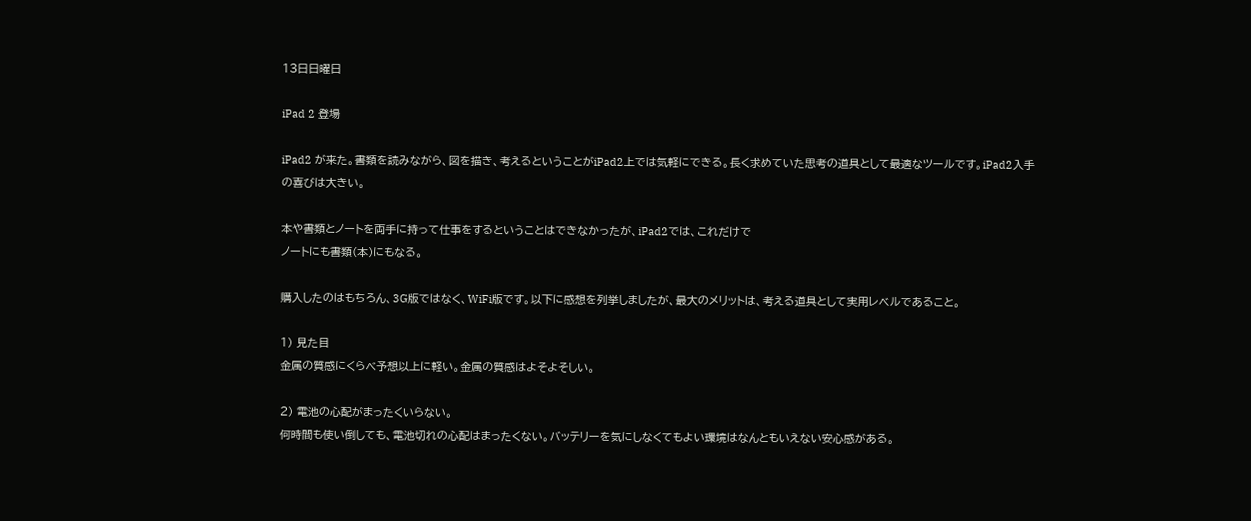13日日曜日

iPad 2 登場

iPad2 が来た。書類を読みながら、図を描き、考えるということがiPad2上では気軽にできる。長く求めていた思考の道具として最適なツールです。iPad2入手の喜びは大きい。

本や書類とノートを両手に持って仕事をするということはできなかったが、iPad2では、これだけで
ノートにも書類(本)にもなる。

購入したのはもちろん、3G版ではなく、WiFi版です。以下に感想を列挙しましたが、最大のメリットは、考える道具として実用レベルであること。

1) 見た目
金属の質感にくらべ予想以上に軽い。金属の質感はよそよそしい。

2) 電池の心配がまったくいらない。
何時間も使い倒しても、電池切れの心配はまったくない。バッテリーを気にしなくてもよい環境はなんともいえない安心感がある。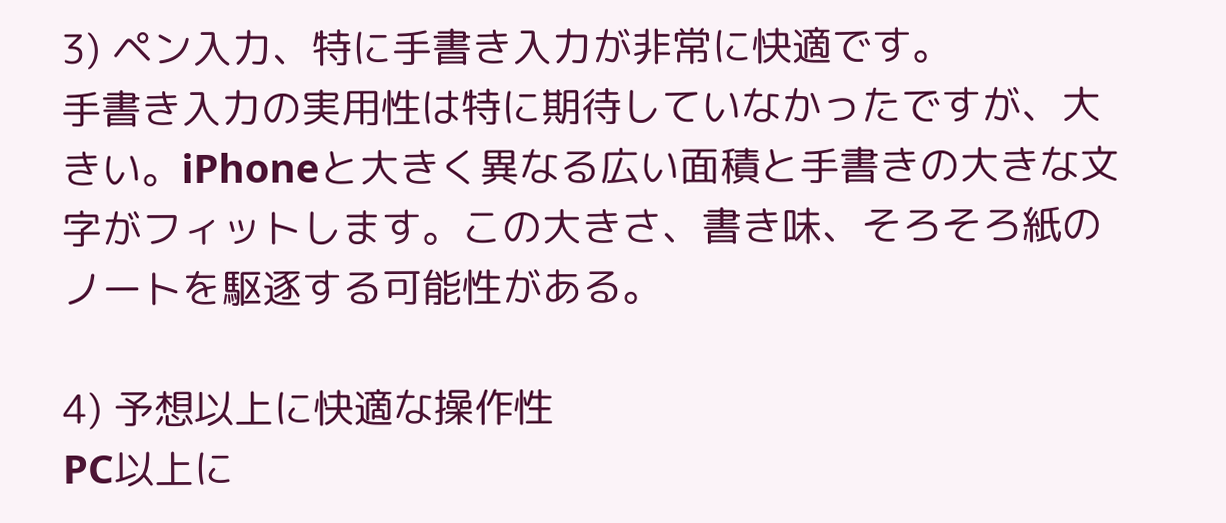3) ペン入力、特に手書き入力が非常に快適です。
手書き入力の実用性は特に期待していなかったですが、大きい。iPhoneと大きく異なる広い面積と手書きの大きな文字がフィットします。この大きさ、書き味、そろそろ紙のノートを駆逐する可能性がある。

4) 予想以上に快適な操作性
PC以上に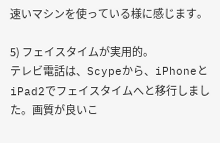速いマシンを使っている様に感じます。

5) フェイスタイムが実用的。
テレビ電話は、Scypeから、iPhoneとiPad2でフェイスタイムへと移行しました。画質が良いこ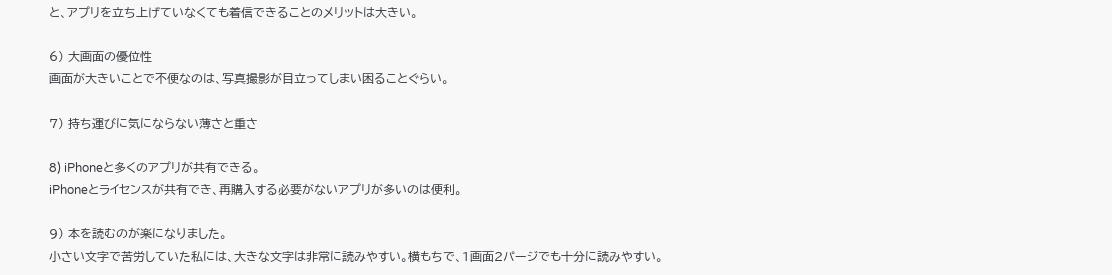と、アプリを立ち上げていなくても着信できることのメリットは大きい。

6) 大画面の優位性
画面が大きいことで不便なのは、写真撮影が目立ってしまい困ることぐらい。

7) 持ち運びに気にならない薄さと重さ

8) iPhoneと多くのアプリが共有できる。
iPhoneとライセンスが共有でき、再購入する必要がないアプリが多いのは便利。

9) 本を読むのが楽になりました。
小さい文字で苦労していた私には、大きな文字は非常に読みやすい。横もちで、1画面2パージでも十分に読みやすい。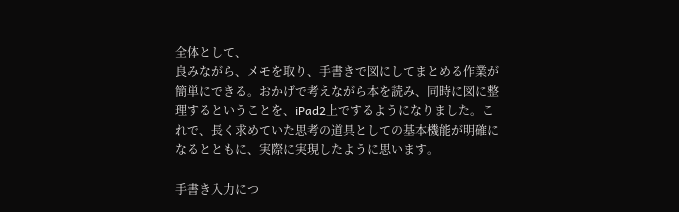全体として、
良みながら、メモを取り、手書きで図にしてまとめる作業が簡単にできる。おかげで考えながら本を読み、同時に図に整理するということを、iPad2上でするようになりました。これで、長く求めていた思考の道具としての基本機能が明確になるとともに、実際に実現したように思います。

手書き入力につ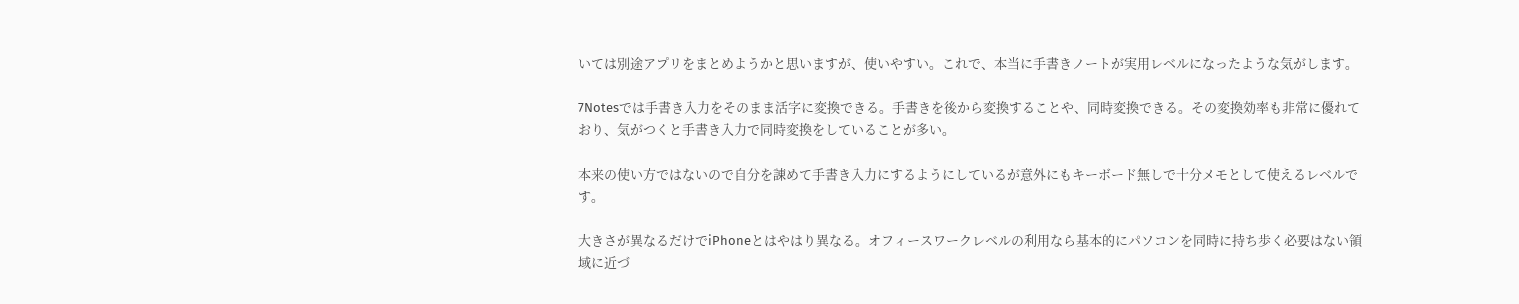いては別途アプリをまとめようかと思いますが、使いやすい。これで、本当に手書きノートが実用レベルになったような気がします。

7Notesでは手書き入力をそのまま活字に変換できる。手書きを後から変換することや、同時変換できる。その変換効率も非常に優れており、気がつくと手書き入力で同時変換をしていることが多い。

本来の使い方ではないので自分を諌めて手書き入力にするようにしているが意外にもキーボード無しで十分メモとして使えるレベルです。

大きさが異なるだけでiPhoneとはやはり異なる。オフィースワークレベルの利用なら基本的にパソコンを同時に持ち歩く必要はない領域に近づ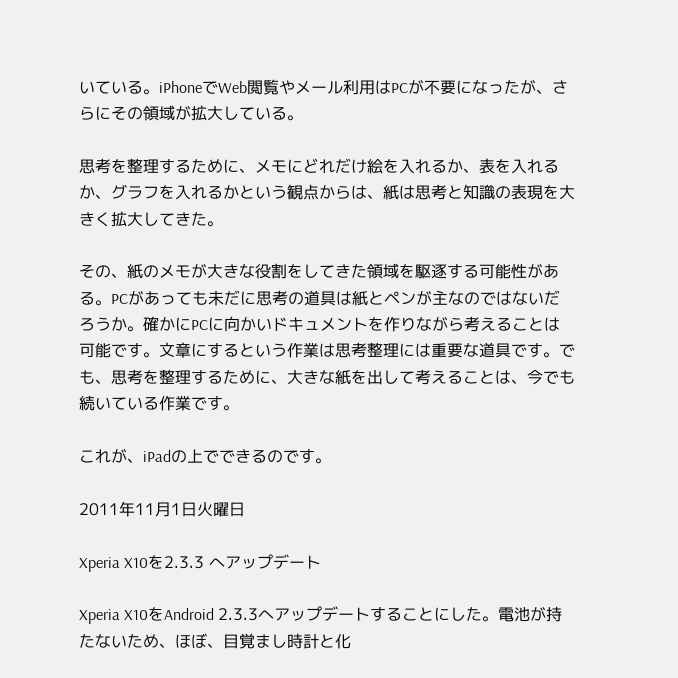いている。iPhoneでWeb閲覧やメール利用はPCが不要になったが、さらにその領域が拡大している。

思考を整理するために、メモにどれだけ絵を入れるか、表を入れるか、グラフを入れるかという観点からは、紙は思考と知識の表現を大きく拡大してきた。

その、紙のメモが大きな役割をしてきた領域を駆逐する可能性がある。PCがあっても未だに思考の道具は紙とペンが主なのではないだろうか。確かにPCに向かいドキュメントを作りながら考えることは可能です。文章にするという作業は思考整理には重要な道具です。でも、思考を整理するために、大きな紙を出して考えることは、今でも続いている作業です。

これが、iPadの上でできるのです。

2011年11月1日火曜日

Xperia X10を2.3.3 へアップデート

Xperia X10をAndroid 2.3.3へアップデートすることにした。電池が持たないため、ほぼ、目覚まし時計と化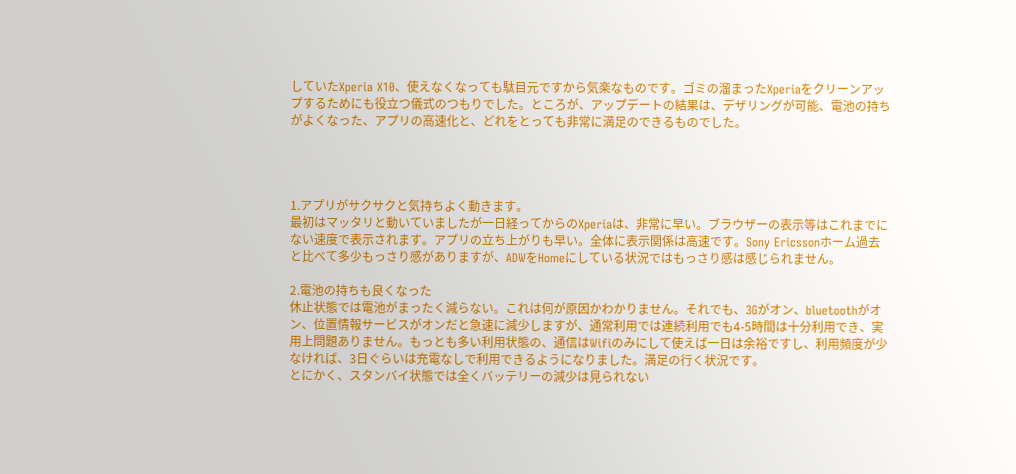していたXperia X10、使えなくなっても駄目元ですから気楽なものです。ゴミの溜まったXperiaをクリーンアップするためにも役立つ儀式のつもりでした。ところが、アップデートの結果は、デザリングが可能、電池の持ちがよくなった、アプリの高速化と、どれをとっても非常に満足のできるものでした。




1.アプリがサクサクと気持ちよく動きます。
最初はマッタリと動いていましたが一日経ってからのXperiaは、非常に早い。ブラウザーの表示等はこれまでにない速度で表示されます。アプリの立ち上がりも早い。全体に表示関係は高速です。Sony Ericssonホーム過去と比べて多少もっさり感がありますが、ADWをHomeにしている状況ではもっさり感は感じられません。

2.電池の持ちも良くなった
休止状態では電池がまったく減らない。これは何が原因かわかりません。それでも、3Gがオン、bluetoothがオン、位置情報サービスがオンだと急速に減少しますが、通常利用では連続利用でも4-5時間は十分利用でき、実用上問題ありません。もっとも多い利用状態の、通信はWifiのみにして使えば一日は余裕ですし、利用頻度が少なければ、3日ぐらいは充電なしで利用できるようになりました。満足の行く状況です。
とにかく、スタンバイ状態では全くバッテリーの減少は見られない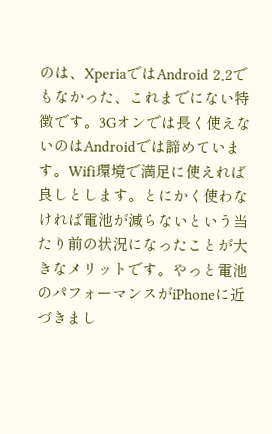のは、XperiaではAndroid 2,2でもなかった、これまでにない特徴です。3Gオンでは長く使えないのはAndroidでは諦めています。Wifi環境で満足に使えれば良しとします。とにかく使わなければ電池が減らないという当たり前の状況になったことが大きなメリットです。やっと電池のパフォーマンスがiPhoneに近づきまし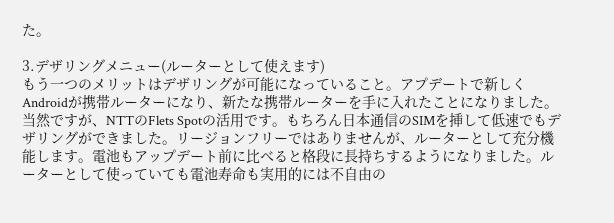た。

3.デザリングメニュー(ルーターとして使えます)
もう一つのメリットはデザリングが可能になっていること。アプデートで新しくAndroidが携帯ルーターになり、新たな携帯ルーターを手に入れたことになりました。当然ですが、NTTのFlets Spotの活用です。もちろん日本通信のSIMを挿して低速でもデザリングができました。リージョンフリーではありませんが、ルーターとして充分機能します。電池もアップデート前に比べると格段に長持ちするようになりました。ルーターとして使っていても電池寿命も実用的には不自由の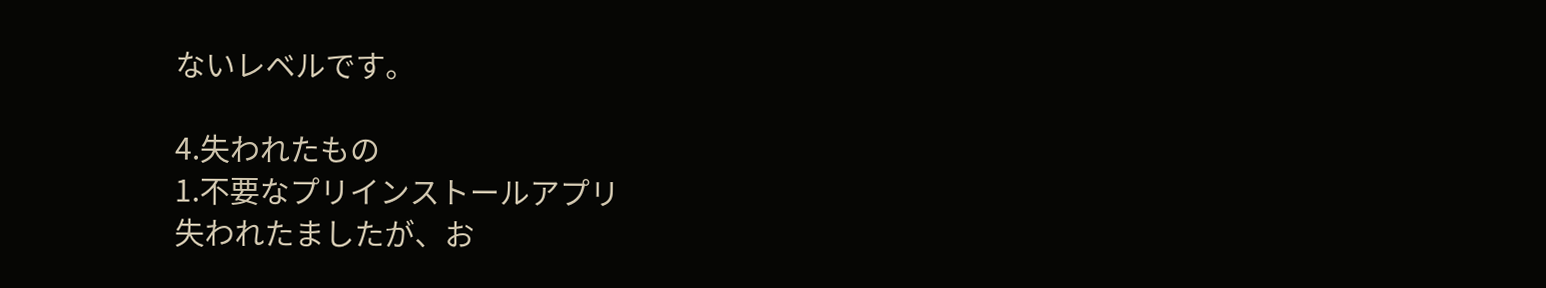ないレベルです。

4.失われたもの
1.不要なプリインストールアプリ
失われたましたが、お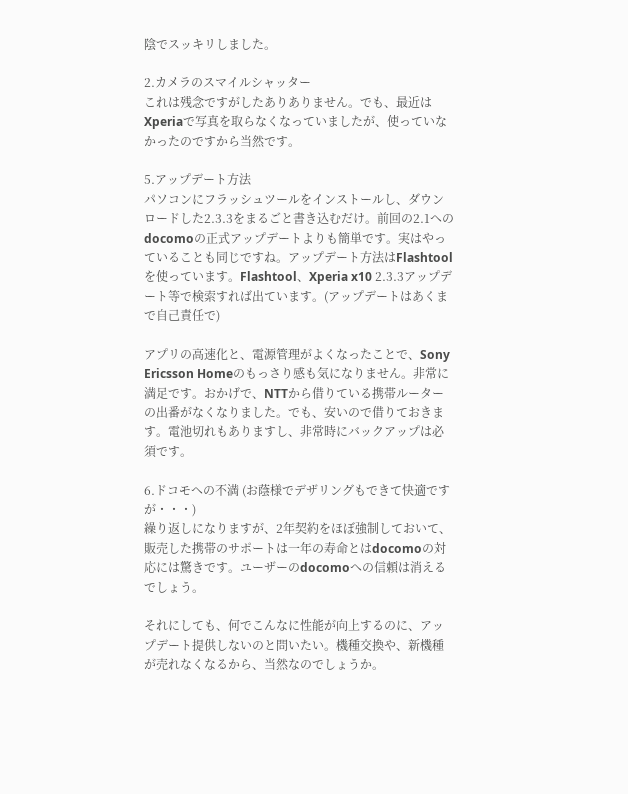陰でスッキリしました。

2.カメラのスマイルシャッター
これは残念ですがしたありありません。でも、最近はXperiaで写真を取らなくなっていましたが、使っていなかったのですから当然です。

5.アップデート方法
パソコンにフラッシュツールをインストールし、ダウンロードした2.3.3をまるごと書き込むだけ。前回の2.1へのdocomoの正式アップデートよりも簡単です。実はやっていることも同じですね。アップデート方法はFlashtoolを使っています。Flashtool、Xperia x10 2.3.3アップデート等で検索すれば出ています。(アップデートはあくまで自己責任で)

アプリの高速化と、電源管理がよくなったことで、Sony Ericsson Homeのもっさり感も気になりません。非常に満足です。おかげで、NTTから借りている携帯ルーターの出番がなくなりました。でも、安いので借りておきます。電池切れもありますし、非常時にバックアップは必須です。

6.ドコモへの不満 (お蔭様でデザリングもできて快適ですが・・・)
繰り返しになりますが、2年契約をほぼ強制しておいて、販売した携帯のサポートは一年の寿命とはdocomoの対応には驚きです。ユーザーのdocomoへの信頼は消えるでしょう。

それにしても、何でこんなに性能が向上するのに、アップデート提供しないのと問いたい。機種交換や、新機種が売れなくなるから、当然なのでしょうか。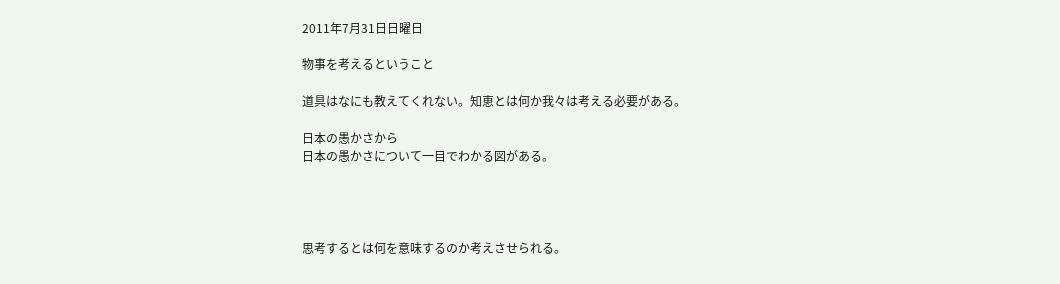2011年7月31日日曜日

物事を考えるということ

道具はなにも教えてくれない。知恵とは何か我々は考える必要がある。

日本の愚かさから
日本の愚かさについて一目でわかる図がある。




思考するとは何を意味するのか考えさせられる。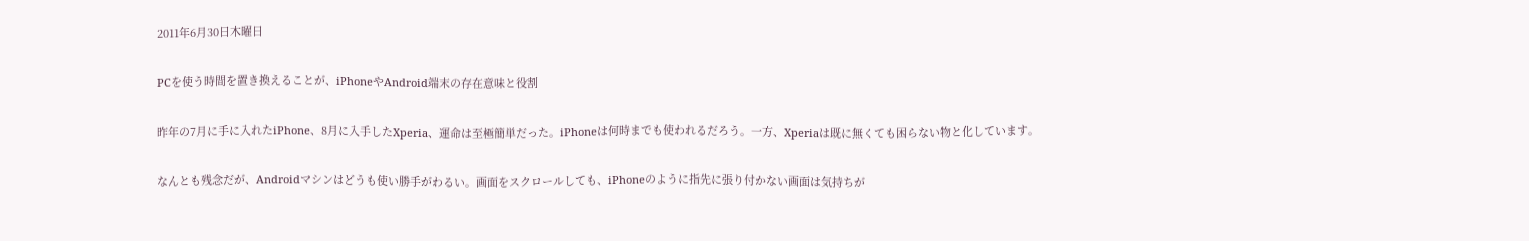2011年6月30日木曜日

PCを使う時間を置き換えることが、iPhoneやAndroid端末の存在意味と役割

昨年の7月に手に入れたiPhone、8月に入手したXperia、運命は至極簡単だった。iPhoneは何時までも使われるだろう。一方、Xperiaは既に無くても困らない物と化しています。

なんとも残念だが、Androidマシンはどうも使い勝手がわるい。画面をスクロールしても、iPhoneのように指先に張り付かない画面は気持ちが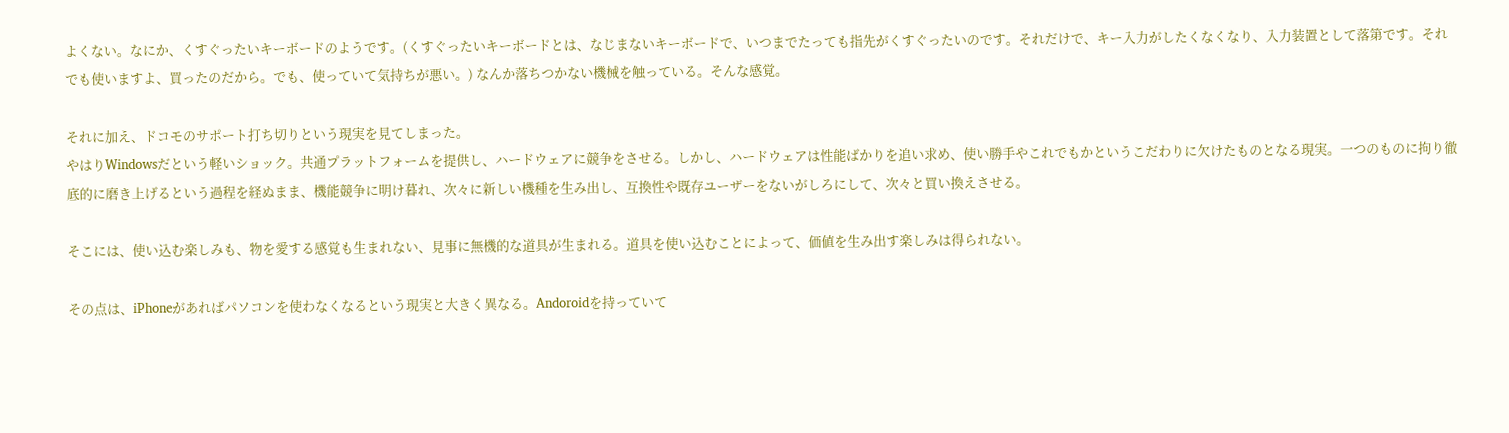よくない。なにか、くすぐったいキーボードのようです。(くすぐったいキーボードとは、なじまないキーボードで、いつまでたっても指先がくすぐったいのです。それだけで、キー入力がしたくなくなり、入力装置として落第です。それでも使いますよ、買ったのだから。でも、使っていて気持ちが悪い。) なんか落ちつかない機械を触っている。そんな感覚。

それに加え、ドコモのサポート打ち切りという現実を見てしまった。
やはりWindowsだという軽いショック。共通プラットフォームを提供し、ハードウェアに競争をさせる。しかし、ハードウェアは性能ばかりを追い求め、使い勝手やこれでもかというこだわりに欠けたものとなる現実。一つのものに拘り徹底的に磨き上げるという過程を経ぬまま、機能競争に明け暮れ、次々に新しい機種を生み出し、互換性や既存ユーザーをないがしろにして、次々と買い換えさせる。

そこには、使い込む楽しみも、物を愛する感覚も生まれない、見事に無機的な道具が生まれる。道具を使い込むことによって、価値を生み出す楽しみは得られない。

その点は、iPhoneがあればパソコンを使わなくなるという現実と大きく異なる。Andoroidを持っていて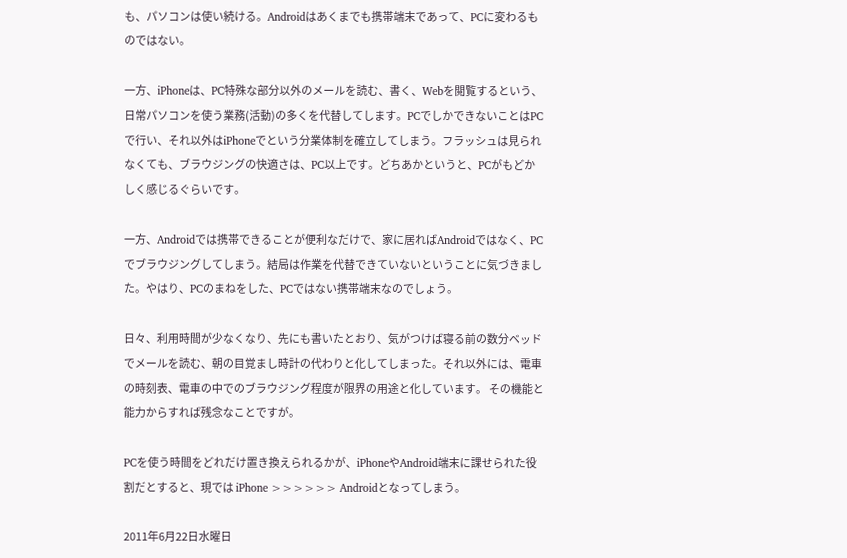も、パソコンは使い続ける。Androidはあくまでも携帯端末であって、PCに変わるものではない。

一方、iPhoneは、PC特殊な部分以外のメールを読む、書く、Webを閲覧するという、日常パソコンを使う業務(活動)の多くを代替してします。PCでしかできないことはPCで行い、それ以外はiPhoneでという分業体制を確立してしまう。フラッシュは見られなくても、ブラウジングの快適さは、PC以上です。どちあかというと、PCがもどかしく感じるぐらいです。

一方、Androidでは携帯できることが便利なだけで、家に居ればAndroidではなく、PCでブラウジングしてしまう。結局は作業を代替できていないということに気づきました。やはり、PCのまねをした、PCではない携帯端末なのでしょう。

日々、利用時間が少なくなり、先にも書いたとおり、気がつけば寝る前の数分ベッドでメールを読む、朝の目覚まし時計の代わりと化してしまった。それ以外には、電車の時刻表、電車の中でのブラウジング程度が限界の用途と化しています。 その機能と能力からすれば残念なことですが。

PCを使う時間をどれだけ置き換えられるかが、iPhoneやAndroid端末に課せられた役割だとすると、現では iPhone >>>>>> Androidとなってしまう。

2011年6月22日水曜日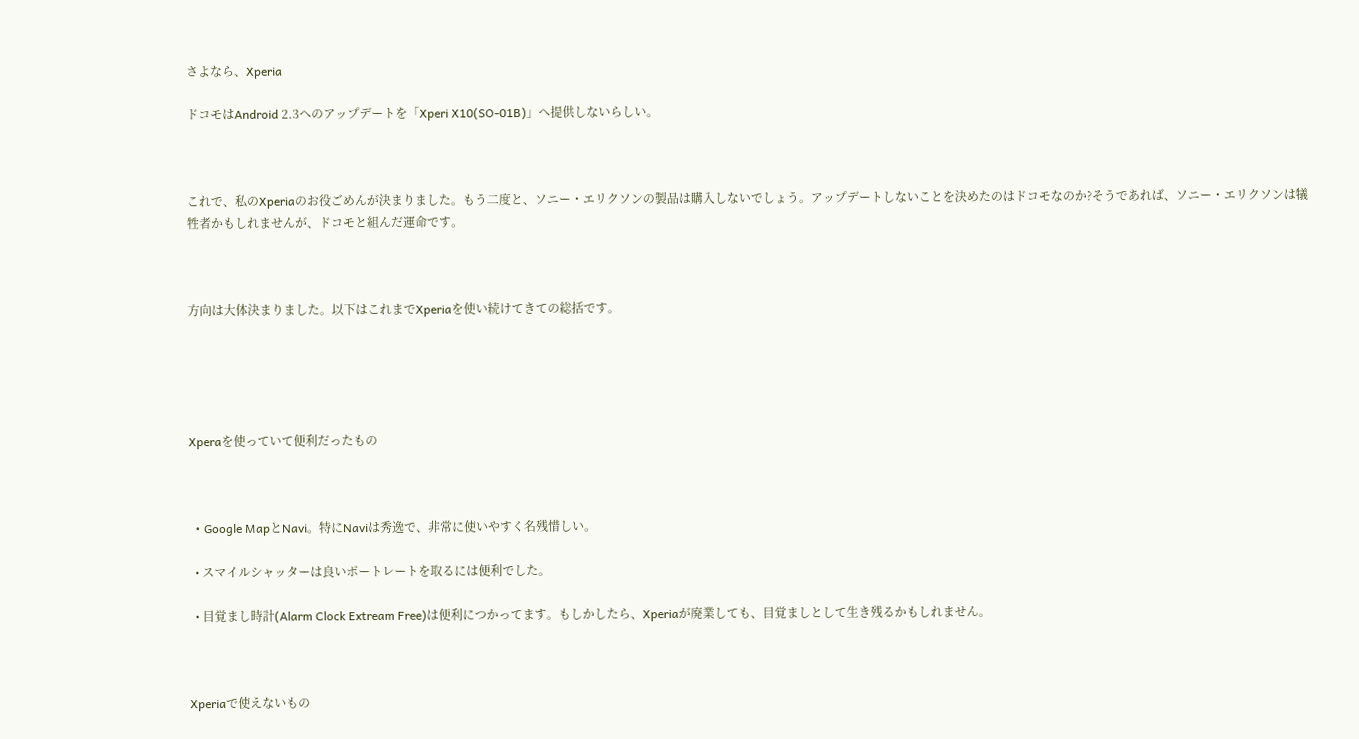さよなら、Xperia

ドコモはAndroid 2.3へのアップデートを「Xperi X10(SO-01B)」へ提供しないらしい。



これで、私のXperiaのお役ごめんが決まりました。もう二度と、ソニー・エリクソンの製品は購入しないでしょう。アップデートしないことを決めたのはドコモなのか?そうであれば、ソニー・エリクソンは犠牲者かもしれませんが、ドコモと組んだ運命です。



方向は大体決まりました。以下はこれまでXperiaを使い続けてきての総括です。





Xperaを使っていて便利だったもの



  • Google MapとNavi。特にNaviは秀逸で、非常に使いやすく名残惜しい。

  • スマイルシャッターは良いポートレートを取るには便利でした。

  • 目覚まし時計(Alarm Clock Extream Free)は便利につかってます。もしかしたら、Xperiaが廃業しても、目覚ましとして生き残るかもしれません。



Xperiaで使えないもの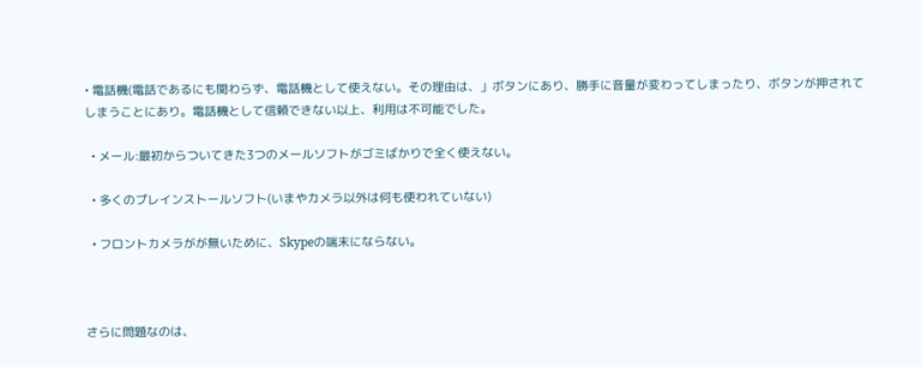• 電話機(電話であるにも関わらず、電話機として使えない。その理由は、」ボタンにあり、勝手に音量が変わってしまったり、ボタンが押されてしまうことにあり。電話機として信頼できない以上、利用は不可能でした。

  • メール:最初からついてきた3つのメールソフトがゴミばかりで全く使えない。

  • 多くのプレインストールソフト(いまやカメラ以外は何も使われていない)

  • フロントカメラがが無いために、Skypeの端末にならない。



さらに問題なのは、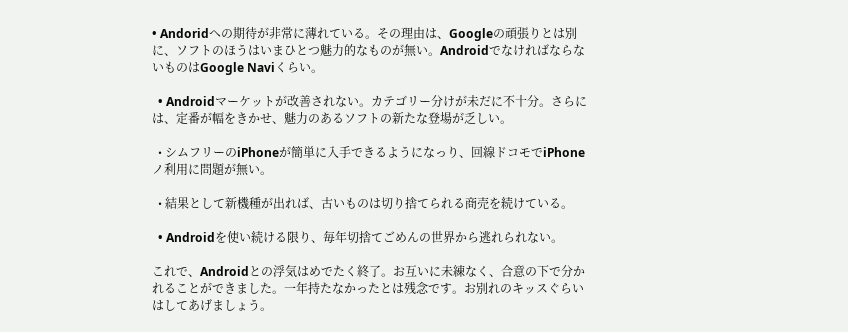• Andoridへの期待が非常に薄れている。その理由は、Googleの頑張りとは別に、ソフトのほうはいまひとつ魅力的なものが無い。AndroidでなければならないものはGoogle Naviくらい。

  • Androidマーケットが改善されない。カテゴリー分けが未だに不十分。さらには、定番が幅をきかせ、魅力のあるソフトの新たな登場が乏しい。

  • シムフリーのiPhoneが簡単に入手できるようになっり、回線ドコモでiPhoneノ利用に問題が無い。

  • 結果として新機種が出れば、古いものは切り捨てられる商売を続けている。

  • Androidを使い続ける限り、毎年切捨てごめんの世界から逃れられない。

これで、Androidとの浮気はめでたく終了。お互いに未練なく、合意の下で分かれることができました。一年持たなかったとは残念です。お別れのキッスぐらいはしてあげましょう。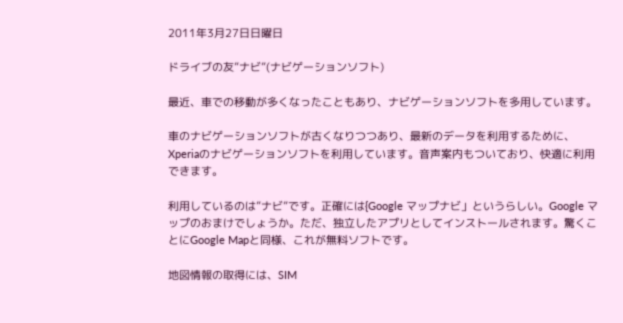2011年3月27日日曜日

ドライブの友”ナビ”(ナビゲーションソフト)

最近、車での移動が多くなったこともあり、ナビゲーションソフトを多用しています。

車のナビゲーションソフトが古くなりつつあり、最新のデータを利用するために、Xperiaのナビゲーションソフトを利用しています。音声案内もついており、快適に利用できます。

利用しているのは”ナビ”です。正確には{Google マップナビ」というらしい。Google マップのおまけでしょうか。ただ、独立したアプリとしてインストールされます。驚くことにGoogle Mapと同様、これが無料ソフトです。

地図情報の取得には、SIM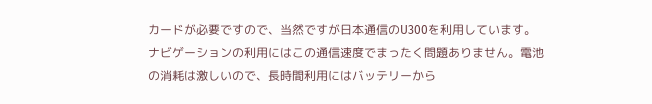カードが必要ですので、当然ですが日本通信のU300を利用しています。ナビゲーションの利用にはこの通信速度でまったく問題ありません。電池の消耗は激しいので、長時間利用にはバッテリーから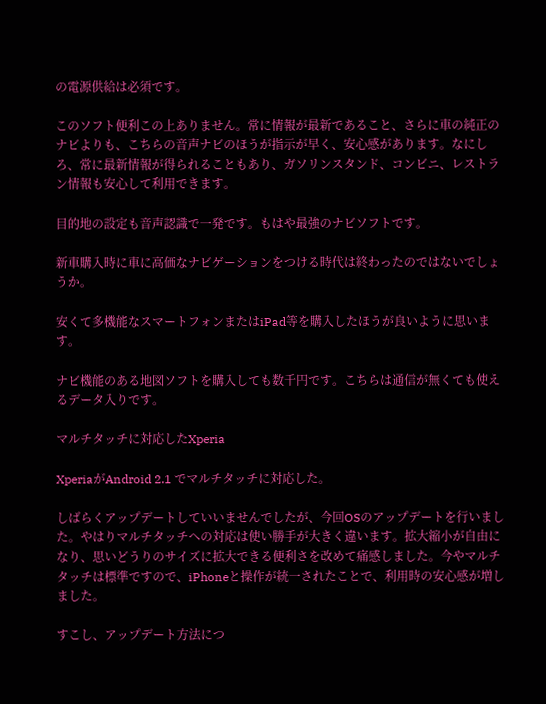の電源供給は必須です。

このソフト便利この上ありません。常に情報が最新であること、さらに車の純正のナビよりも、こちらの音声ナビのほうが指示が早く、安心感があります。なにしろ、常に最新情報が得られることもあり、ガソリンスタンド、コンビニ、レストラン情報も安心して利用できます。

目的地の設定も音声認識で一発です。もはや最強のナビソフトです。

新車購入時に車に高価なナビゲーションをつける時代は終わったのではないでしょうか。

安くて多機能なスマートフォンまたはiPad等を購入したほうが良いように思います。

ナビ機能のある地図ソフトを購入しても数千円です。こちらは通信が無くても使えるデータ入りです。

マルチタッチに対応したXperia

XperiaがAndroid 2.1 でマルチタッチに対応した。

しばらくアップデートしていいませんでしたが、今回OSのアップデートを行いました。やはりマルチタッチへの対応は使い勝手が大きく違います。拡大縮小が自由になり、思いどうりのサイズに拡大できる便利さを改めて痛感しました。今やマルチタッチは標準ですので、iPhoneと操作が統一されたことで、利用時の安心感が増しました。

すこし、アップデート方法につ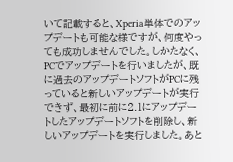いて記載すると、Xperia単体でのアップデートも可能な様ですが、何度やっても成功しませんでした。しかたなく、PCでアップデートを行いましたが、既に過去のアップデートソフトがPCに残っていると新しいアップデートが実行できず、最初に前に2.1にアップデートしたアップデートソフトを削除し、新しいアップデートを実行しました。あと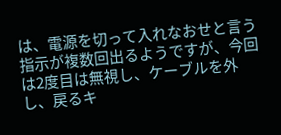は、電源を切って入れなおせと言う指示が複数回出るようですが、今回は2度目は無視し、ケーブルを外し、戻るキ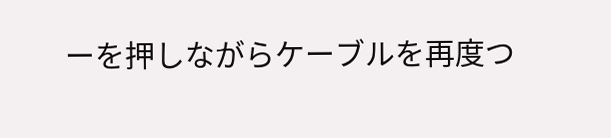ーを押しながらケーブルを再度つ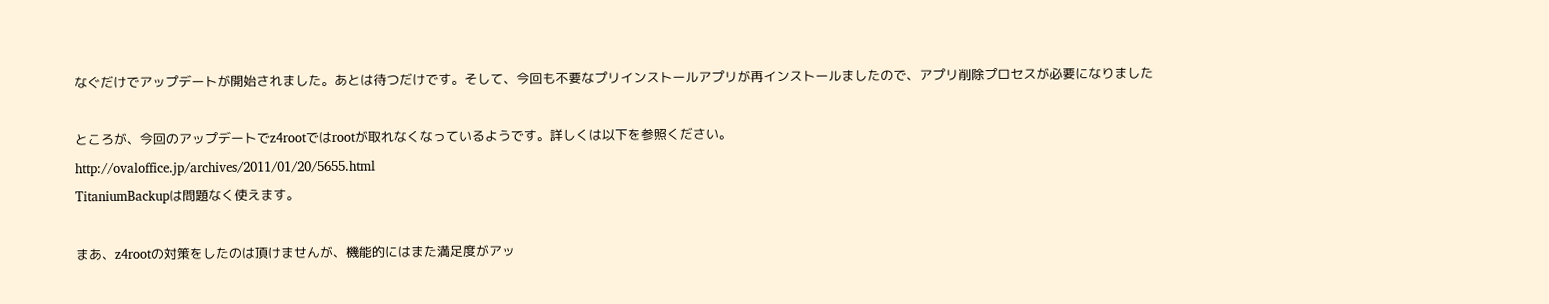なぐだけでアップデートが開始されました。あとは待つだけです。そして、今回も不要なプリインストールアプリが再インストールましたので、アプリ削除プロセスが必要になりました

ところが、今回のアップデートでz4rootではrootが取れなくなっているようです。詳しくは以下を参照ください。
http://ovaloffice.jp/archives/2011/01/20/5655.html
TitaniumBackupは問題なく使えます。

まあ、z4rootの対策をしたのは頂けませんが、機能的にはまた満足度がアッ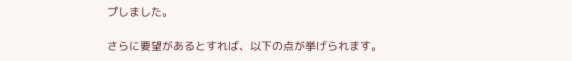プしました。

さらに要望があるとすれば、以下の点が挙げられます。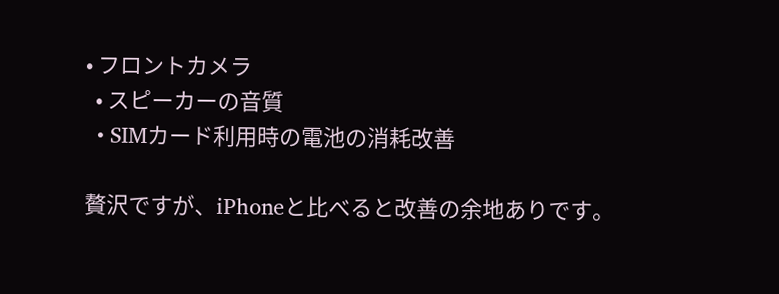• フロントカメラ
  • スピーカーの音質
  • SIMカード利用時の電池の消耗改善

贅沢ですが、iPhoneと比べると改善の余地ありです。